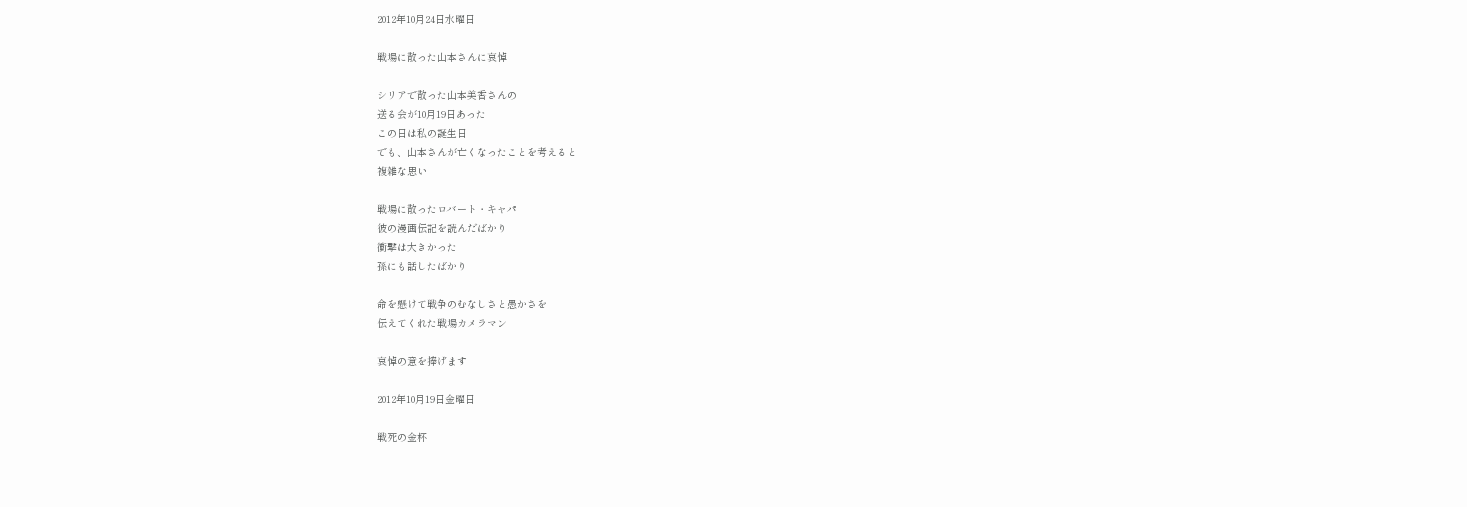2012年10月24日水曜日

戦場に散った山本さんに哀悼

シリアで散った山本美香さんの
送る会が10月19日あった
この日は私の誕生日
でも、山本さんが亡くなったことを考えると
複雑な思い

戦場に散ったロバート・キャパ
彼の漫画伝記を読んだばかり
衝撃は大きかった
孫にも話したばかり

命を懸けて戦争のむなしさと愚かさを
伝えてくれた戦場カメラマン

哀悼の意を捧げます

2012年10月19日金曜日

戦死の金杯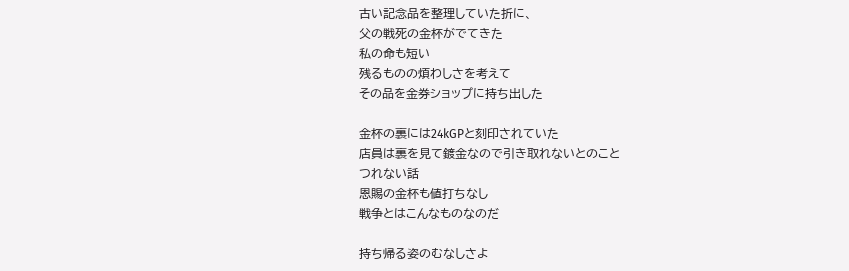古い記念品を整理していた折に、
父の戦死の金杯がでてきた
私の命も短い
残るものの煩わしさを考えて
その品を金券ショップに持ち出した

金杯の裏には24kGPと刻印されていた
店員は裏を見て鍍金なので引き取れないとのこと
つれない話
恩賜の金杯も値打ちなし
戦争とはこんなものなのだ

持ち帰る姿のむなしさよ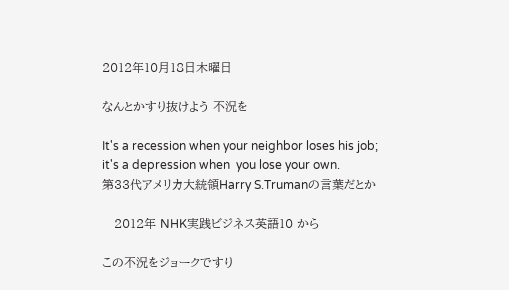2012年10月18日木曜日

なんとかすり抜けよう 不況を

It's a recession when your neighbor loses his job;
it's a depression when  you lose your own.
第33代アメリカ大統領Harry S.Trumanの言葉だとか

   2012年 NHK実践ビジネス英語10 から

この不況をジョークですり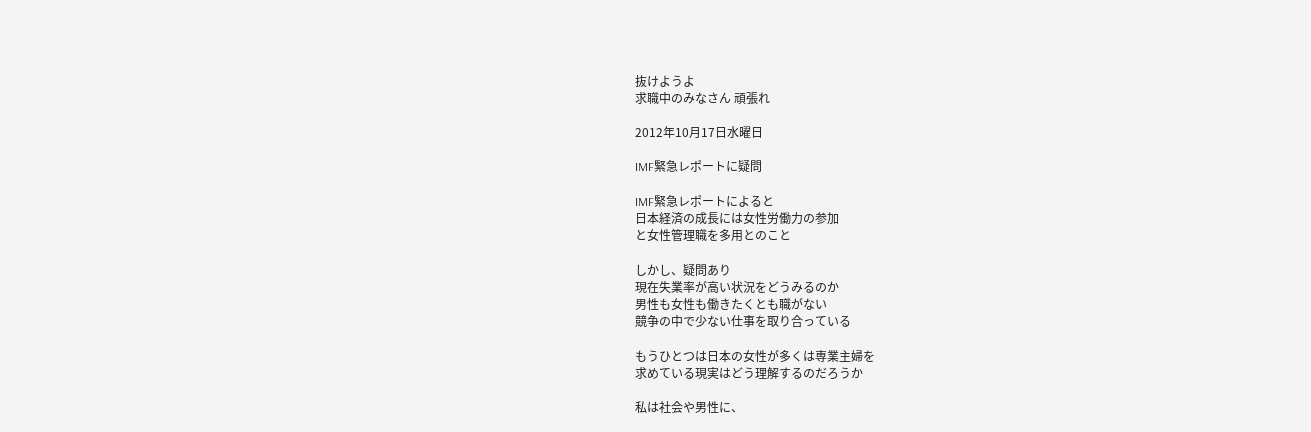抜けようよ
求職中のみなさん 頑張れ

2012年10月17日水曜日

IMF緊急レポートに疑問

IMF緊急レポートによると
日本経済の成長には女性労働力の参加
と女性管理職を多用とのこと

しかし、疑問あり
現在失業率が高い状況をどうみるのか
男性も女性も働きたくとも職がない
競争の中で少ない仕事を取り合っている

もうひとつは日本の女性が多くは専業主婦を
求めている現実はどう理解するのだろうか

私は社会や男性に、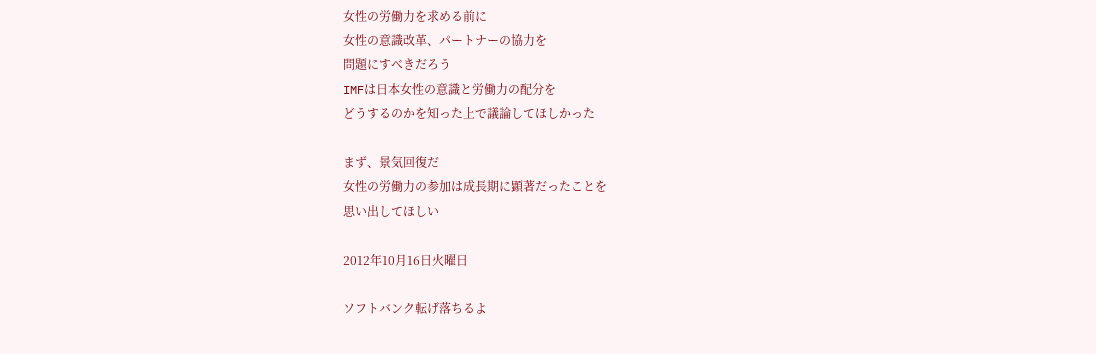女性の労働力を求める前に
女性の意識改革、パートナーの協力を
問題にすべきだろう
IMFは日本女性の意識と労働力の配分を
どうするのかを知った上で議論してほしかった

まず、景気回復だ
女性の労働力の参加は成長期に顕著だったことを
思い出してほしい

2012年10月16日火曜日

ソフトバンク転げ落ちるよ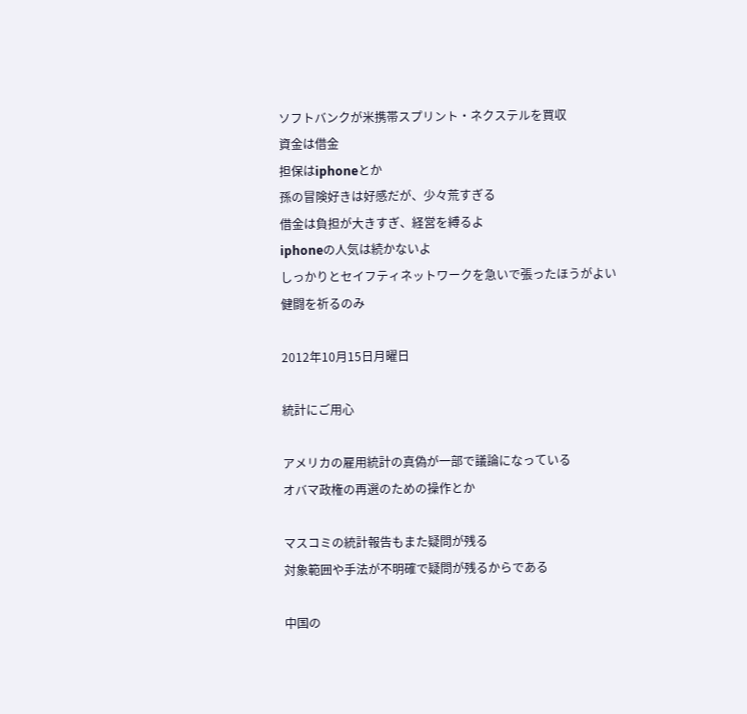ソフトバンクが米携帯スプリント・ネクステルを買収
資金は借金
担保はiphoneとか
孫の冒険好きは好感だが、少々荒すぎる
借金は負担が大きすぎ、経営を縛るよ
iphoneの人気は続かないよ
しっかりとセイフティネットワークを急いで張ったほうがよい
健闘を祈るのみ

2012年10月15日月曜日

統計にご用心

アメリカの雇用統計の真偽が一部で議論になっている
オバマ政権の再選のための操作とか

マスコミの統計報告もまた疑問が残る
対象範囲や手法が不明確で疑問が残るからである

中国の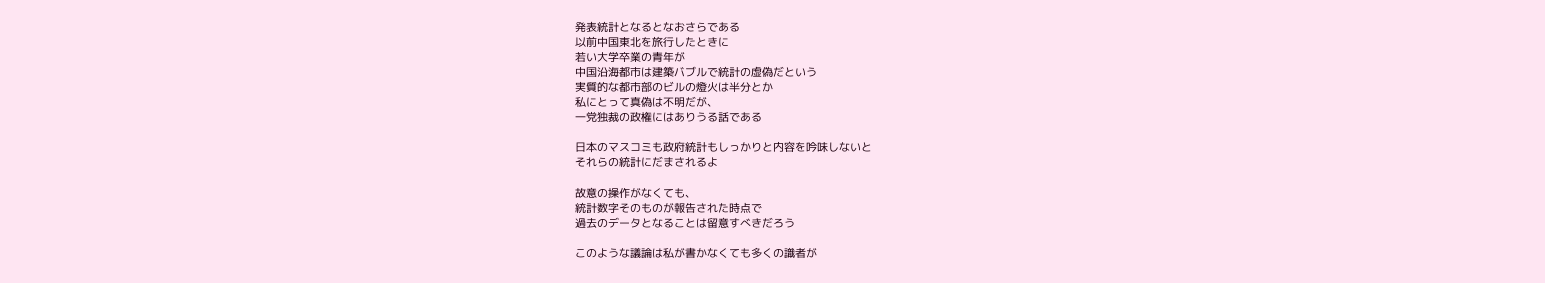発表統計となるとなおさらである
以前中国東北を旅行したときに
若い大学卒業の青年が
中国沿海都市は建築バブルで統計の虚偽だという
実質的な都市部のビルの燈火は半分とか
私にとって真偽は不明だが、
一党独裁の政権にはありうる話である

日本のマスコミも政府統計もしっかりと内容を吟味しないと
それらの統計にだまされるよ

故意の操作がなくても、
統計数字そのものが報告された時点で
過去のデータとなることは留意すべきだろう

このような議論は私が書かなくても多くの識者が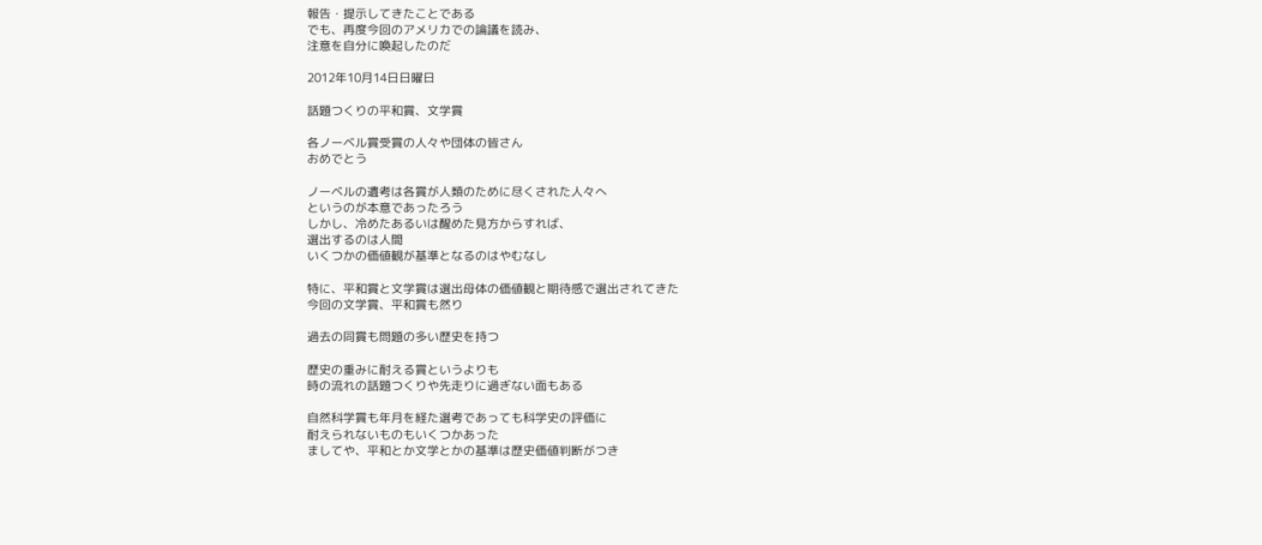報告・提示してきたことである
でも、再度今回のアメリカでの論議を読み、
注意を自分に喚起したのだ

2012年10月14日日曜日

話題つくりの平和賞、文学賞

各ノーベル賞受賞の人々や団体の皆さん
おめでとう

ノーベルの遺考は各賞が人類のために尽くされた人々へ
というのが本意であったろう
しかし、冷めたあるいは醒めた見方からすれば、
選出するのは人間
いくつかの価値観が基準となるのはやむなし

特に、平和賞と文学賞は選出母体の価値観と期待感で選出されてきた
今回の文学賞、平和賞も然り

過去の同賞も問題の多い歴史を持つ

歴史の重みに耐える賞というよりも
時の流れの話題つくりや先走りに過ぎない面もある

自然科学賞も年月を経た選考であっても科学史の評価に
耐えられないものもいくつかあった
ましてや、平和とか文学とかの基準は歴史価値判断がつき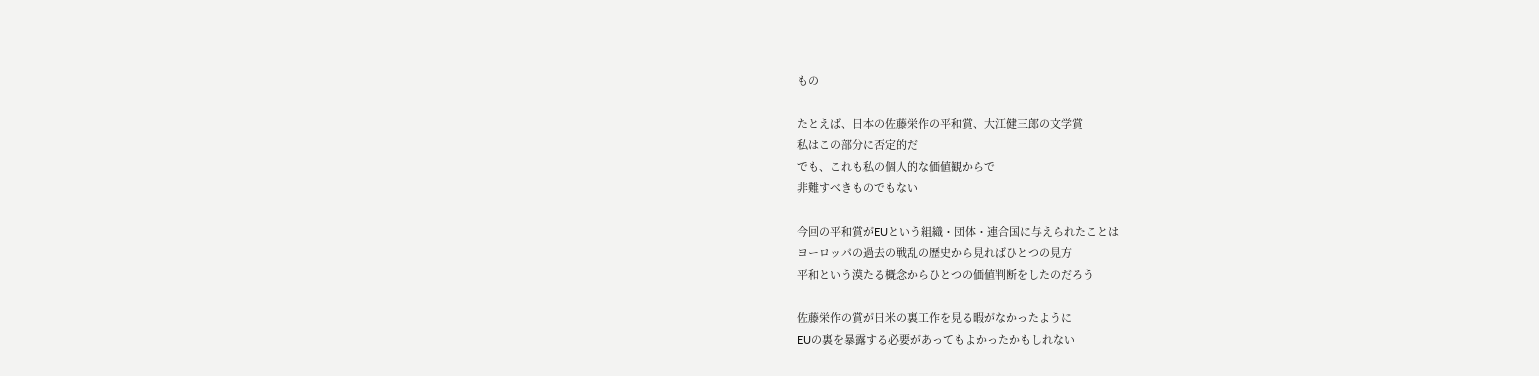もの

たとえば、日本の佐藤栄作の平和賞、大江健三郎の文学賞
私はこの部分に否定的だ
でも、これも私の個人的な価値観からで
非難すべきものでもない

今回の平和賞がEUという組織・団体・連合国に与えられたことは
ヨーロッパの過去の戦乱の歴史から見ればひとつの見方
平和という漠たる概念からひとつの価値判断をしたのだろう

佐藤栄作の賞が日米の裏工作を見る暇がなかったように
EUの裏を暴露する必要があってもよかったかもしれない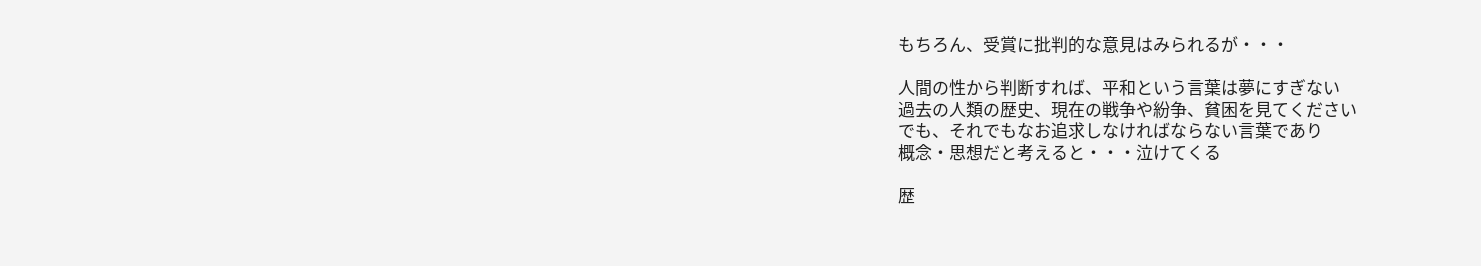もちろん、受賞に批判的な意見はみられるが・・・

人間の性から判断すれば、平和という言葉は夢にすぎない
過去の人類の歴史、現在の戦争や紛争、貧困を見てください
でも、それでもなお追求しなければならない言葉であり
概念・思想だと考えると・・・泣けてくる

歴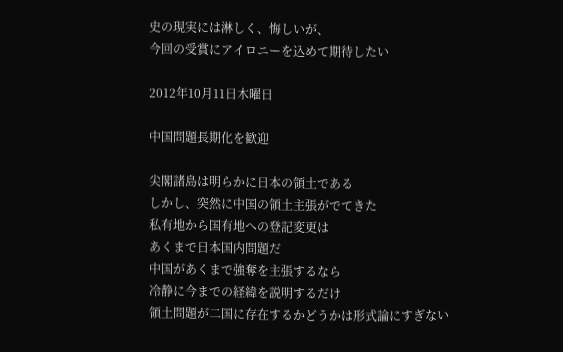史の現実には淋しく、悔しいが、
今回の受賞にアイロニーを込めて期待したい

2012年10月11日木曜日

中国問題長期化を歓迎

尖閣諸島は明らかに日本の領土である
しかし、突然に中国の領土主張がでてきた
私有地から国有地への登記変更は
あくまで日本国内問題だ
中国があくまで強奪を主張するなら
冷静に今までの経緯を説明するだけ
領土問題が二国に存在するかどうかは形式論にすぎない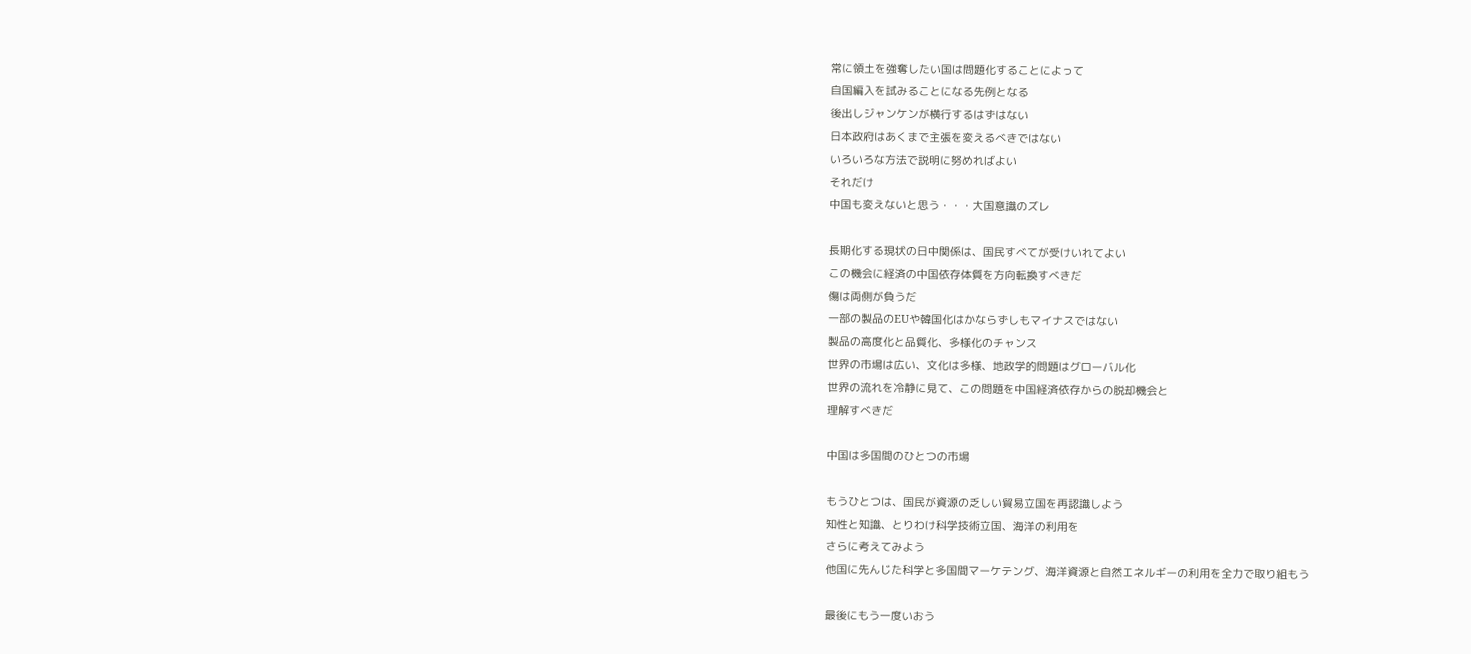常に領土を強奪したい国は問題化することによって
自国編入を試みることになる先例となる
後出しジャンケンが横行するはずはない
日本政府はあくまで主張を変えるべきではない
いろいろな方法で説明に努めればよい
それだけ
中国も変えないと思う・・・大国意識のズレ

長期化する現状の日中関係は、国民すべてが受けいれてよい
この機会に経済の中国依存体質を方向転換すべきだ
傷は両側が負うだ
一部の製品のEUや韓国化はかならずしもマイナスではない
製品の高度化と品質化、多様化のチャンス
世界の市場は広い、文化は多様、地政学的問題はグローバル化
世界の流れを冷静に見て、この問題を中国経済依存からの脱却機会と
理解すべきだ

中国は多国間のひとつの市場

もうひとつは、国民が資源の乏しい貿易立国を再認識しよう
知性と知識、とりわけ科学技術立国、海洋の利用を
さらに考えてみよう
他国に先んじた科学と多国間マーケテング、海洋資源と自然エネルギーの利用を全力で取り組もう

最後にもう一度いおう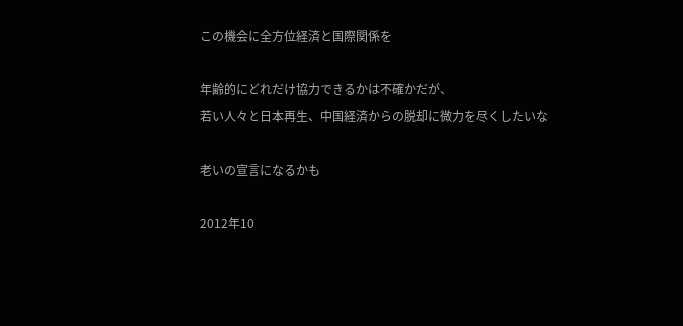この機会に全方位経済と国際関係を

年齢的にどれだけ協力できるかは不確かだが、
若い人々と日本再生、中国経済からの脱却に微力を尽くしたいな

老いの宣言になるかも

2012年10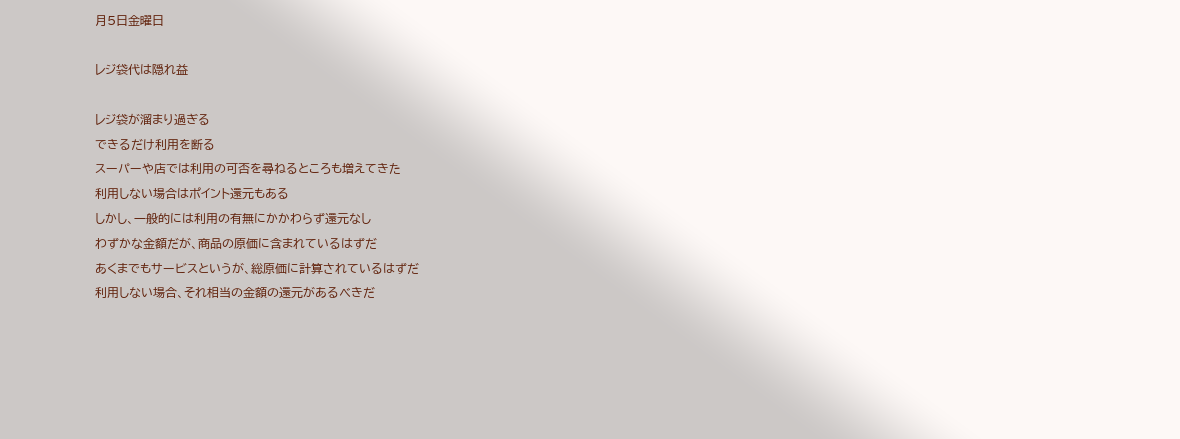月5日金曜日

レジ袋代は隠れ益

レジ袋が溜まり過ぎる
できるだけ利用を断る
スーパーや店では利用の可否を尋ねるところも増えてきた
利用しない場合はポイント還元もある
しかし、一般的には利用の有無にかかわらず還元なし
わずかな金額だが、商品の原価に含まれているはずだ
あくまでもサービスというが、総原価に計算されているはずだ
利用しない場合、それ相当の金額の還元があるべきだ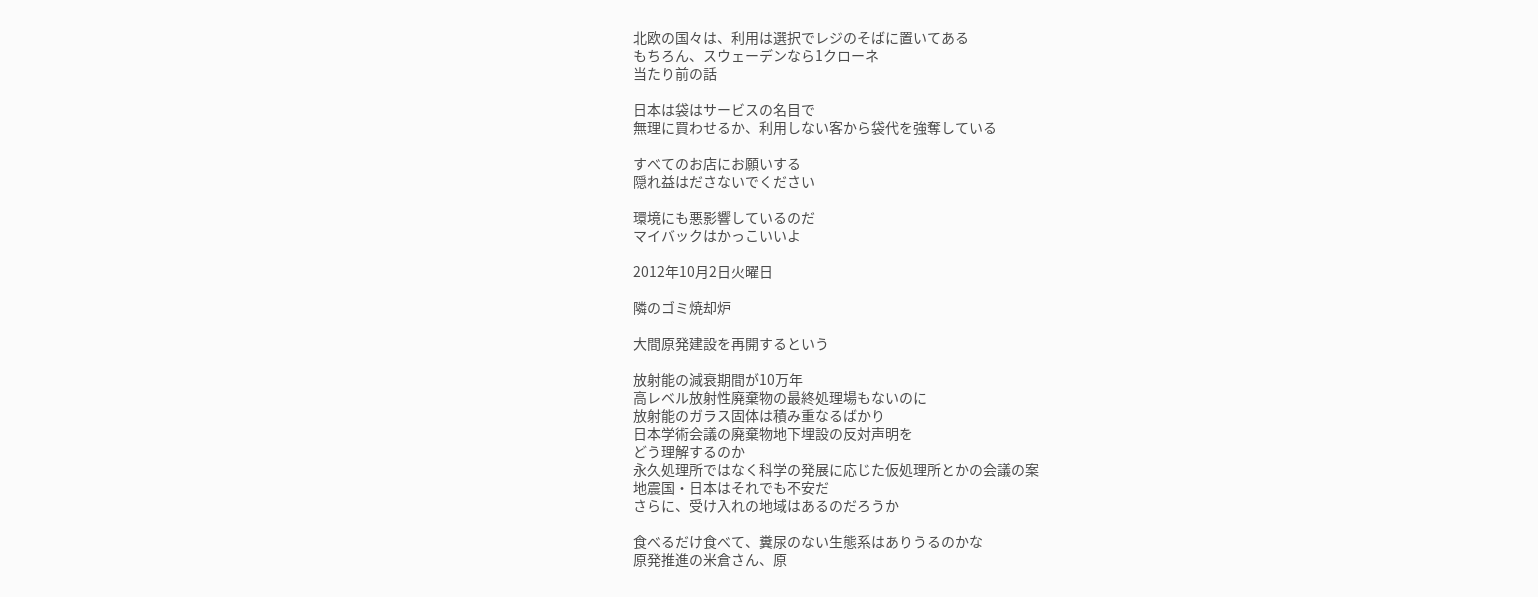北欧の国々は、利用は選択でレジのそばに置いてある
もちろん、スウェーデンなら1クローネ
当たり前の話

日本は袋はサービスの名目で
無理に買わせるか、利用しない客から袋代を強奪している

すべてのお店にお願いする
隠れ益はださないでください

環境にも悪影響しているのだ
マイバックはかっこいいよ

2012年10月2日火曜日

隣のゴミ焼却炉

大間原発建設を再開するという

放射能の減衰期間が10万年
高レベル放射性廃棄物の最終処理場もないのに
放射能のガラス固体は積み重なるばかり
日本学術会議の廃棄物地下埋設の反対声明を
どう理解するのか
永久処理所ではなく科学の発展に応じた仮処理所とかの会議の案
地震国・日本はそれでも不安だ
さらに、受け入れの地域はあるのだろうか

食べるだけ食べて、糞尿のない生態系はありうるのかな
原発推進の米倉さん、原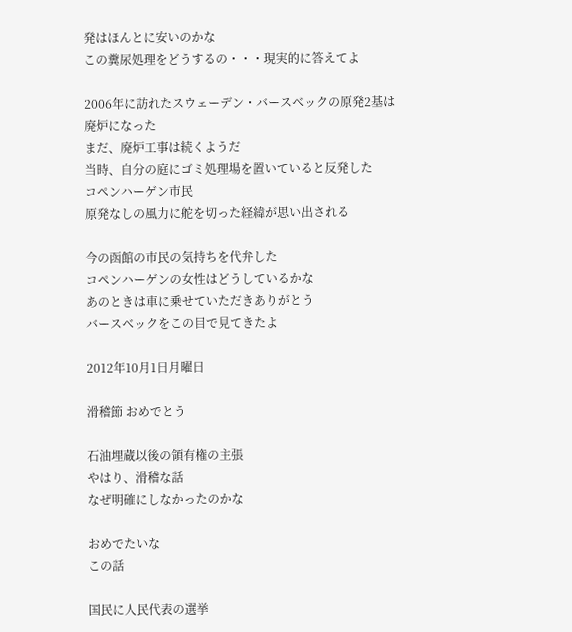発はほんとに安いのかな
この糞尿処理をどうするの・・・現実的に答えてよ

2006年に訪れたスウェーデン・バースベックの原発2基は
廃炉になった
まだ、廃炉工事は続くようだ
当時、自分の庭にゴミ処理場を置いていると反発した
コペンハーゲン市民
原発なしの風力に舵を切った経緯が思い出される

今の函館の市民の気持ちを代弁した
コペンハーゲンの女性はどうしているかな
あのときは車に乗せていただきありがとう
バースベックをこの目で見てきたよ

2012年10月1日月曜日

滑稽節 おめでとう

石油埋蔵以後の領有権の主張
やはり、滑稽な話
なぜ明確にしなかったのかな

おめでたいな
この話

国民に人民代表の選挙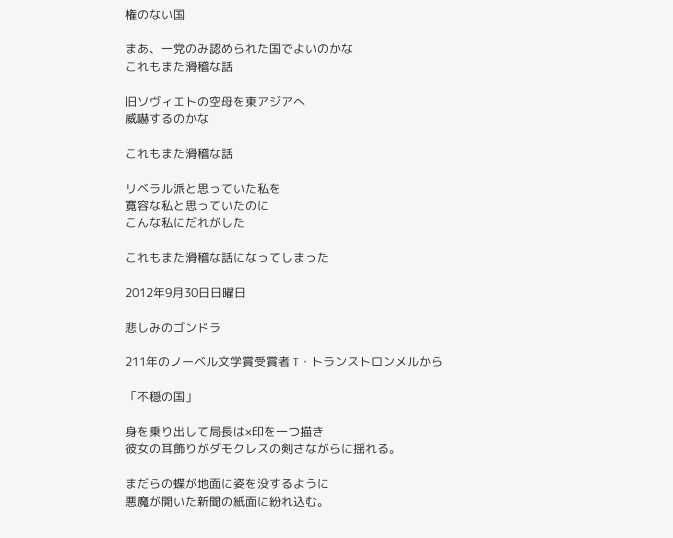権のない国

まあ、一党のみ認められた国でよいのかな
これもまた滑稽な話

旧ソヴィエトの空母を東アジアへ
威嚇するのかな

これもまた滑稽な話

リベラル派と思っていた私を
寛容な私と思っていたのに
こんな私にだれがした

これもまた滑稽な話になってしまった

2012年9月30日日曜日

悲しみのゴンドラ

211年のノーベル文学賞受賞者 T・トランストロンメルから

「不穏の国」

身を乗り出して局長は×印を一つ描き
彼女の耳飾りがダモクレスの剣さながらに揺れる。

まだらの蝶が地面に姿を没するように
悪魔が開いた新聞の紙面に紛れ込む。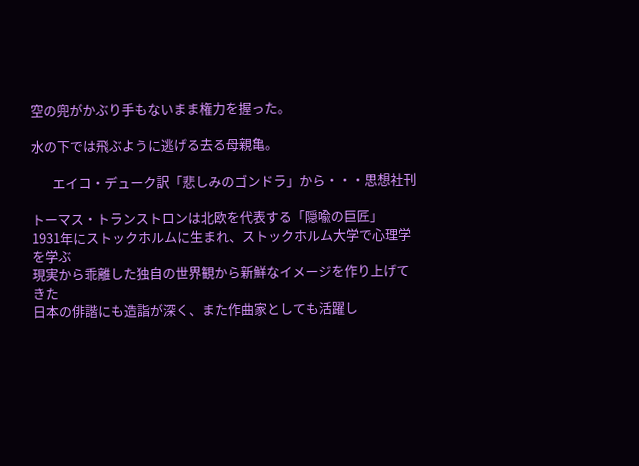空の兜がかぶり手もないまま権力を握った。

水の下では飛ぶように逃げる去る母親亀。

       エイコ・デューク訳「悲しみのゴンドラ」から・・・思想社刊

トーマス・トランストロンは北欧を代表する「隠喩の巨匠」
1931年にストックホルムに生まれ、ストックホルム大学で心理学を学ぶ
現実から乖離した独自の世界観から新鮮なイメージを作り上げてきた
日本の俳諧にも造詣が深く、また作曲家としても活躍し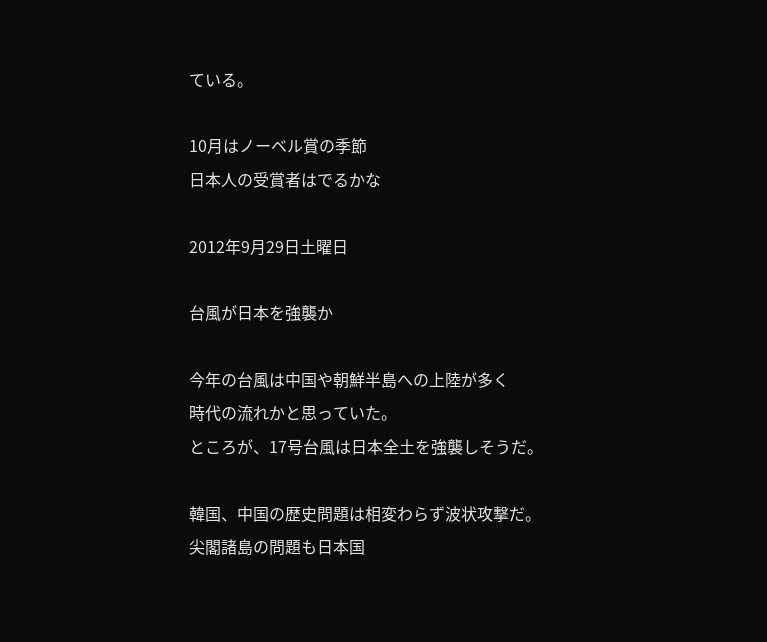ている。

10月はノーベル賞の季節
日本人の受賞者はでるかな

2012年9月29日土曜日

台風が日本を強襲か

今年の台風は中国や朝鮮半島への上陸が多く
時代の流れかと思っていた。
ところが、17号台風は日本全土を強襲しそうだ。

韓国、中国の歴史問題は相変わらず波状攻撃だ。
尖閣諸島の問題も日本国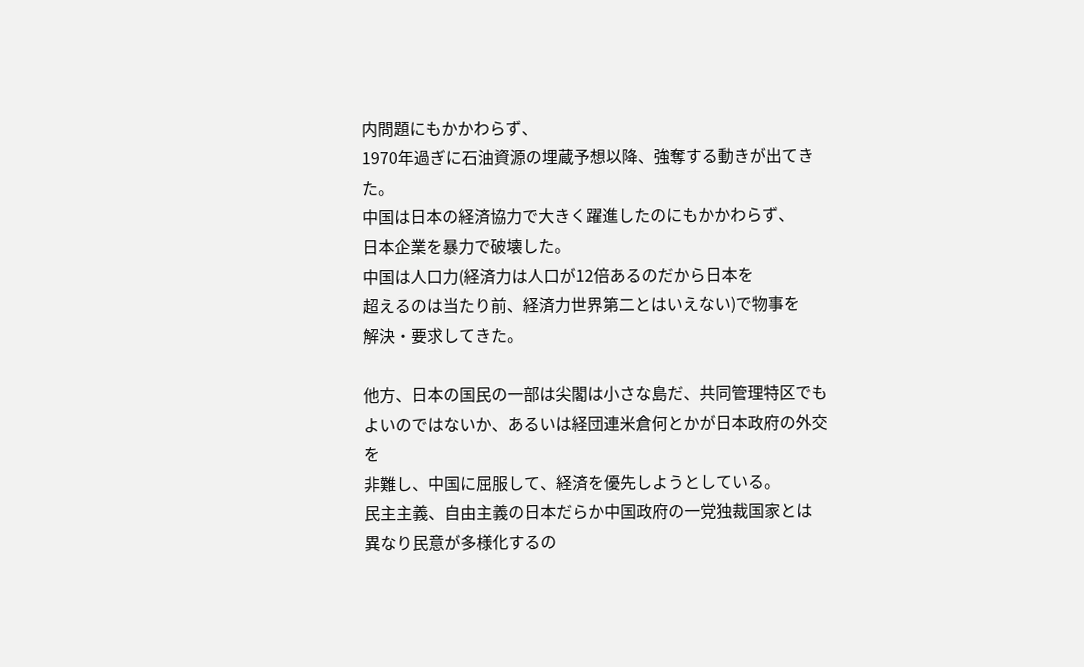内問題にもかかわらず、
1970年過ぎに石油資源の埋蔵予想以降、強奪する動きが出てきた。
中国は日本の経済協力で大きく躍進したのにもかかわらず、
日本企業を暴力で破壊した。
中国は人口力(経済力は人口が12倍あるのだから日本を
超えるのは当たり前、経済力世界第二とはいえない)で物事を
解決・要求してきた。

他方、日本の国民の一部は尖閣は小さな島だ、共同管理特区でも
よいのではないか、あるいは経団連米倉何とかが日本政府の外交を
非難し、中国に屈服して、経済を優先しようとしている。
民主主義、自由主義の日本だらか中国政府の一党独裁国家とは
異なり民意が多様化するの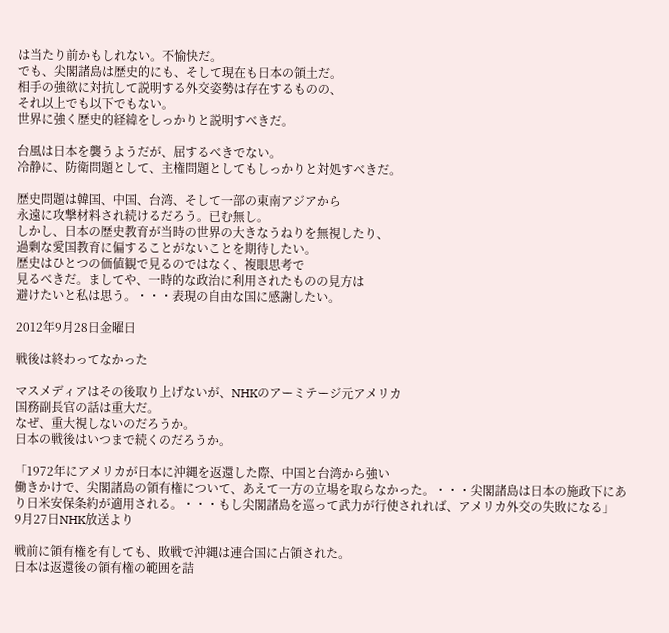は当たり前かもしれない。不愉快だ。
でも、尖閣諸島は歴史的にも、そして現在も日本の領土だ。
相手の強欲に対抗して説明する外交姿勢は存在するものの、
それ以上でも以下でもない。
世界に強く歴史的経緯をしっかりと説明すべきだ。

台風は日本を襲うようだが、屈するべきでない。
冷静に、防衛問題として、主権問題としてもしっかりと対処すべきだ。

歴史問題は韓国、中国、台湾、そして一部の東南アジアから
永遠に攻撃材料され続けるだろう。已む無し。
しかし、日本の歴史教育が当時の世界の大きなうねりを無視したり、
過剰な愛国教育に偏することがないことを期待したい。
歴史はひとつの価値観で見るのではなく、複眼思考で
見るべきだ。ましてや、一時的な政治に利用されたものの見方は
避けたいと私は思う。・・・表現の自由な国に感謝したい。

2012年9月28日金曜日

戦後は終わってなかった

マスメディアはその後取り上げないが、NHKのアーミテージ元アメリカ
国務副長官の話は重大だ。
なぜ、重大視しないのだろうか。
日本の戦後はいつまで続くのだろうか。

「1972年にアメリカが日本に沖縄を返還した際、中国と台湾から強い
働きかけで、尖閣諸島の領有権について、あえて一方の立場を取らなかった。・・・尖閣諸島は日本の施政下にあり日米安保条約が適用される。・・・もし尖閣諸島を巡って武力が行使されれば、アメリカ外交の失敗になる」
9月27日NHK放送より

戦前に領有権を有しても、敗戦で沖縄は連合国に占領された。
日本は返還後の領有権の範囲を詰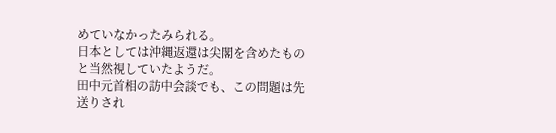めていなかったみられる。
日本としては沖縄返還は尖閣を含めたものと当然視していたようだ。
田中元首相の訪中会談でも、この問題は先送りされ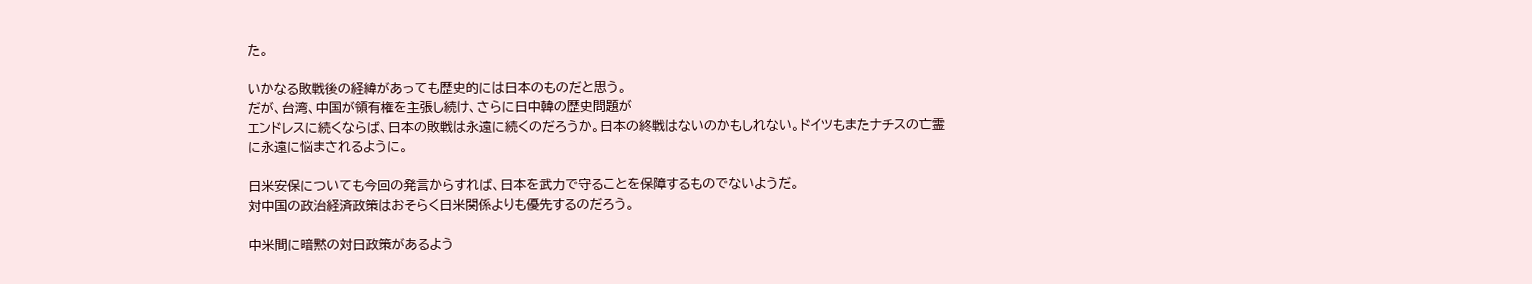た。

いかなる敗戦後の経緯があっても歴史的には日本のものだと思う。
だが、台湾、中国が領有権を主張し続け、さらに日中韓の歴史問題が
エンドレスに続くならば、日本の敗戦は永遠に続くのだろうか。日本の終戦はないのかもしれない。ドイツもまたナチスの亡霊に永遠に悩まされるように。

日米安保についても今回の発言からすれば、日本を武力で守ることを保障するものでないようだ。
対中国の政治経済政策はおそらく日米関係よりも優先するのだろう。

中米間に暗黙の対日政策があるよう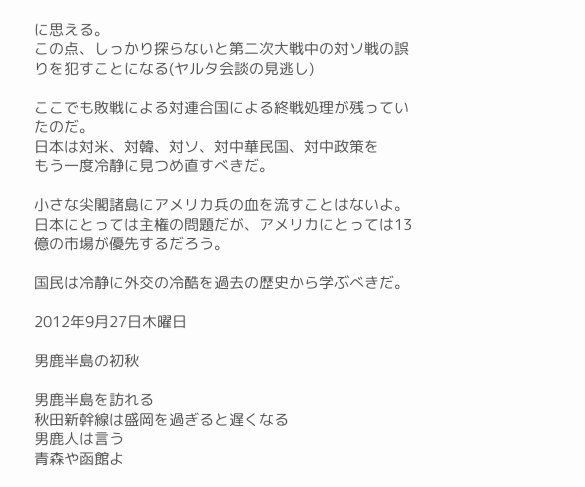に思える。
この点、しっかり探らないと第二次大戦中の対ソ戦の誤りを犯すことになる(ヤルタ会談の見逃し)

ここでも敗戦による対連合国による終戦処理が残っていたのだ。
日本は対米、対韓、対ソ、対中華民国、対中政策を
もう一度冷静に見つめ直すべきだ。

小さな尖閣諸島にアメリカ兵の血を流すことはないよ。
日本にとっては主権の問題だが、アメリカにとっては13億の市場が優先するだろう。

国民は冷静に外交の冷酷を過去の歴史から学ぶべきだ。

2012年9月27日木曜日

男鹿半島の初秋

男鹿半島を訪れる
秋田新幹線は盛岡を過ぎると遅くなる
男鹿人は言う
青森や函館よ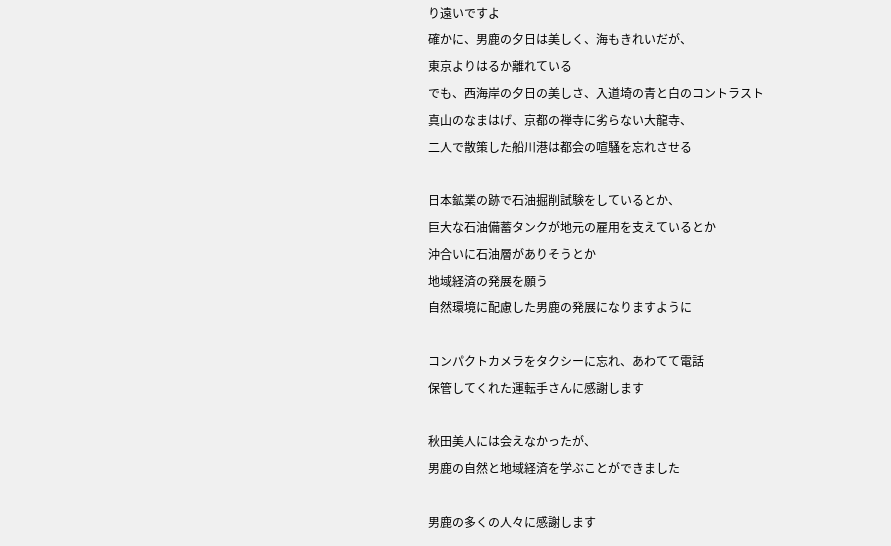り遠いですよ
確かに、男鹿の夕日は美しく、海もきれいだが、
東京よりはるか離れている
でも、西海岸の夕日の美しさ、入道埼の青と白のコントラスト
真山のなまはげ、京都の禅寺に劣らない大龍寺、
二人で散策した船川港は都会の喧騒を忘れさせる

日本鉱業の跡で石油掘削試験をしているとか、
巨大な石油備蓄タンクが地元の雇用を支えているとか
沖合いに石油層がありそうとか
地域経済の発展を願う
自然環境に配慮した男鹿の発展になりますように

コンパクトカメラをタクシーに忘れ、あわてて電話
保管してくれた運転手さんに感謝します

秋田美人には会えなかったが、
男鹿の自然と地域経済を学ぶことができました

男鹿の多くの人々に感謝します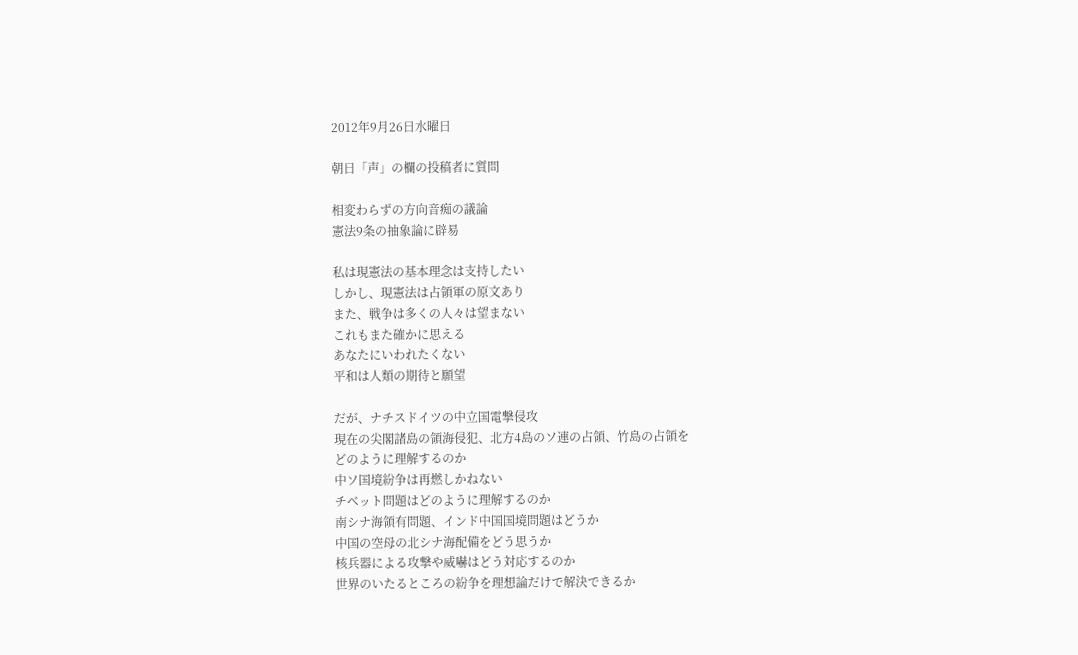2012年9月26日水曜日

朝日「声」の欄の投稿者に質問

相変わらずの方向音痴の議論
憲法9条の抽象論に辟易

私は現憲法の基本理念は支持したい
しかし、現憲法は占領軍の原文あり
また、戦争は多くの人々は望まない
これもまた確かに思える
あなたにいわれたくない
平和は人類の期待と願望

だが、ナチスドイツの中立国電撃侵攻
現在の尖閣諸島の領海侵犯、北方4島のソ連の占領、竹島の占領を
どのように理解するのか
中ソ国境紛争は再燃しかねない
チベット問題はどのように理解するのか
南シナ海領有問題、インド中国国境問題はどうか
中国の空母の北シナ海配備をどう思うか
核兵器による攻撃や威嚇はどう対応するのか
世界のいたるところの紛争を理想論だけで解決できるか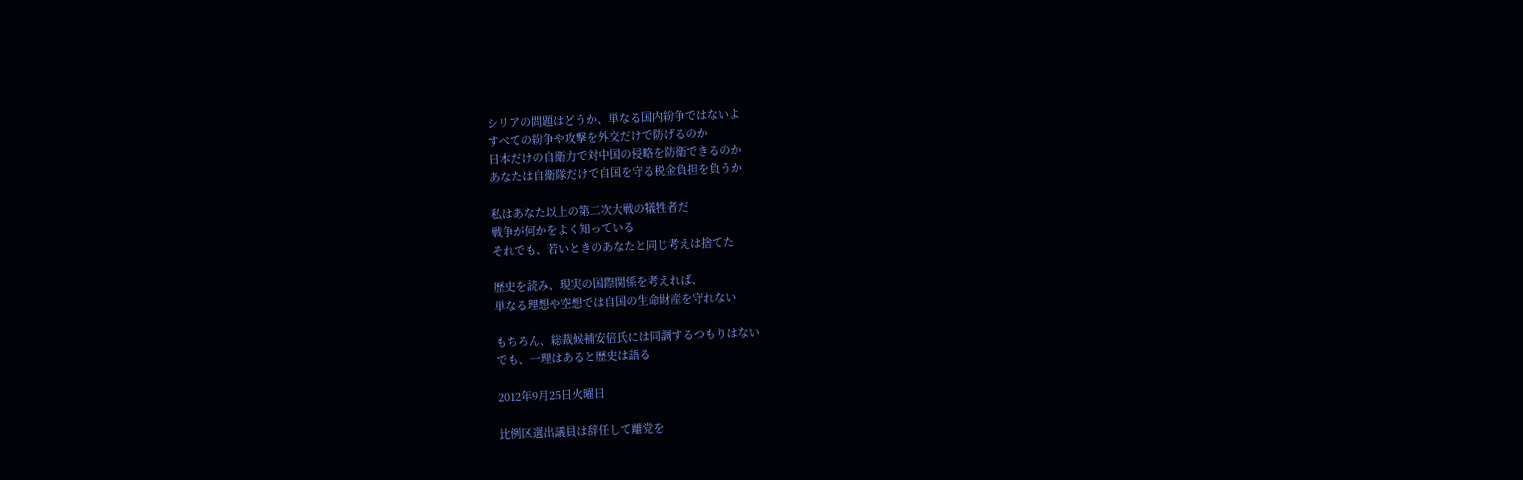シリアの問題はどうか、単なる国内紛争ではないよ
すべての紛争や攻撃を外交だけで防げるのか
日本だけの自衛力で対中国の侵略を防衛できるのか
あなたは自衛隊だけで自国を守る税金負担を負うか

私はあなた以上の第二次大戦の犠牲者だ
戦争が何かをよく知っている
それでも、若いときのあなたと同じ考えは捨てた

歴史を読み、現実の国際関係を考えれば、
単なる理想や空想では自国の生命財産を守れない

もちろん、総裁候補安倍氏には同調するつもりはない
でも、一理はあると歴史は語る

2012年9月25日火曜日

比例区選出議員は辞任して離党を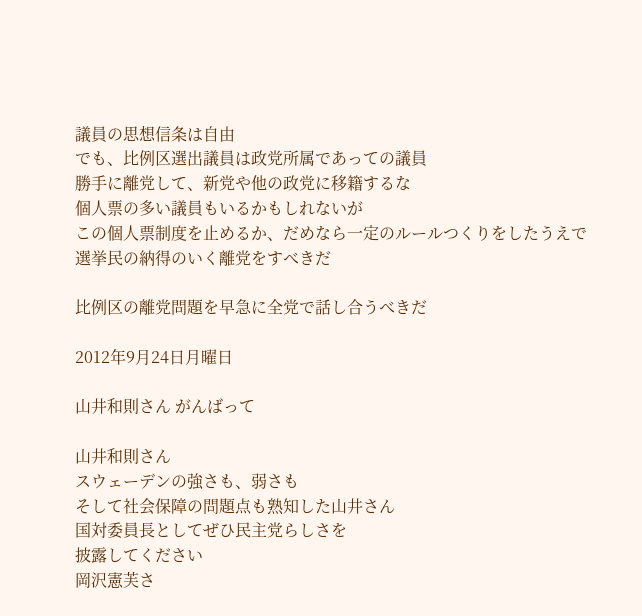議員の思想信条は自由
でも、比例区選出議員は政党所属であっての議員
勝手に離党して、新党や他の政党に移籍するな
個人票の多い議員もいるかもしれないが
この個人票制度を止めるか、だめなら一定のルールつくりをしたうえで
選挙民の納得のいく離党をすべきだ

比例区の離党問題を早急に全党で話し合うべきだ

2012年9月24日月曜日

山井和則さん がんばって

山井和則さん
スウェーデンの強さも、弱さも
そして社会保障の問題点も熟知した山井さん
国対委員長としてぜひ民主党らしさを
披露してください
岡沢憲芙さ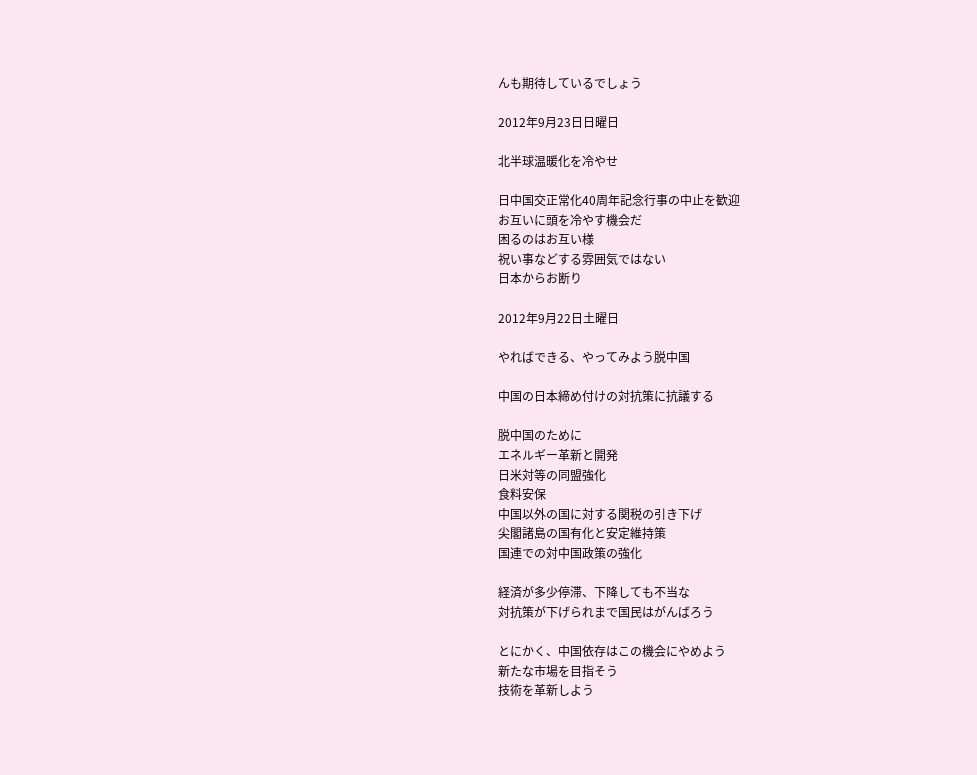んも期待しているでしょう

2012年9月23日日曜日

北半球温暖化を冷やせ

日中国交正常化40周年記念行事の中止を歓迎
お互いに頭を冷やす機会だ
困るのはお互い様
祝い事などする雰囲気ではない
日本からお断り

2012年9月22日土曜日

やればできる、やってみよう脱中国

中国の日本締め付けの対抗策に抗議する

脱中国のために
エネルギー革新と開発
日米対等の同盟強化
食料安保
中国以外の国に対する関税の引き下げ
尖閣諸島の国有化と安定維持策
国連での対中国政策の強化

経済が多少停滞、下降しても不当な
対抗策が下げられまで国民はがんばろう

とにかく、中国依存はこの機会にやめよう
新たな市場を目指そう
技術を革新しよう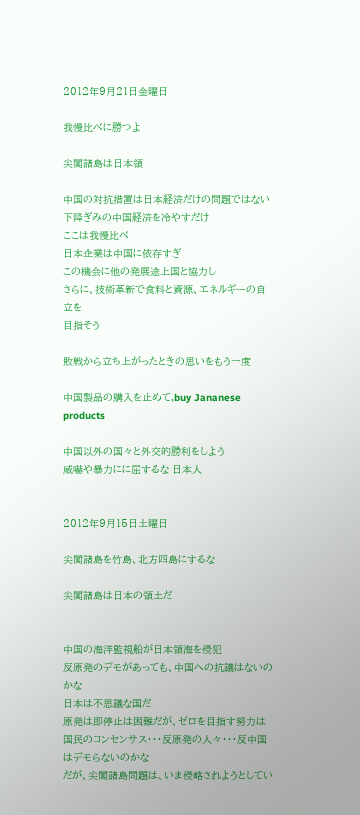2012年9月21日金曜日

我慢比べに勝つよ

尖閣諸島は日本領

中国の対抗措置は日本経済だけの問題ではない
下降ぎみの中国経済を冷やすだけ
ここは我慢比べ
日本企業は中国に依存すぎ
この機会に他の発展途上国と協力し
さらに、技術革新で食料と資源、エネルギーの自立を
目指そう

敗戦から立ち上がったときの思いをもう一度

中国製品の購入を止めて,buy Jananese products

中国以外の国々と外交的勝利をしよう
威嚇や暴力にに屈するな 日本人


2012年9月15日土曜日

尖閣諸島を竹島、北方四島にするな

尖閣諸島は日本の領土だ


中国の海洋監視船が日本領海を侵犯
反原発のデモがあっても、中国への抗議はないのかな
日本は不思議な国だ
原発は即停止は困難だが、ゼロを目指す努力は
国民のコンセンサス・・・反原発の人々・・・反中国はデモらないのかな
だが、尖閣諸島問題は、いま侵略されようとしてい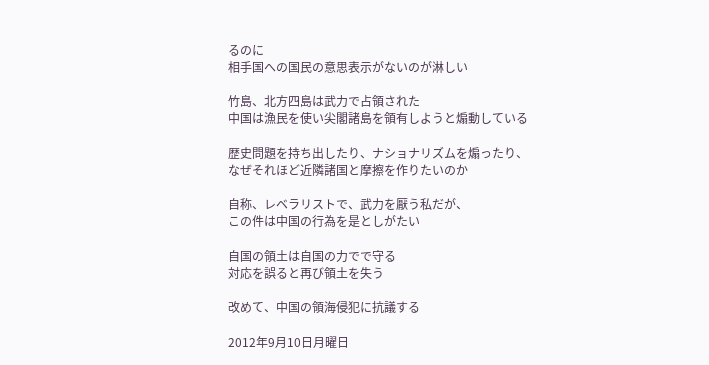るのに
相手国への国民の意思表示がないのが淋しい

竹島、北方四島は武力で占領された
中国は漁民を使い尖閣諸島を領有しようと煽動している

歴史問題を持ち出したり、ナショナリズムを煽ったり、
なぜそれほど近隣諸国と摩擦を作りたいのか

自称、レベラリストで、武力を厭う私だが、
この件は中国の行為を是としがたい

自国の領土は自国の力でで守る
対応を誤ると再び領土を失う

改めて、中国の領海侵犯に抗議する

2012年9月10日月曜日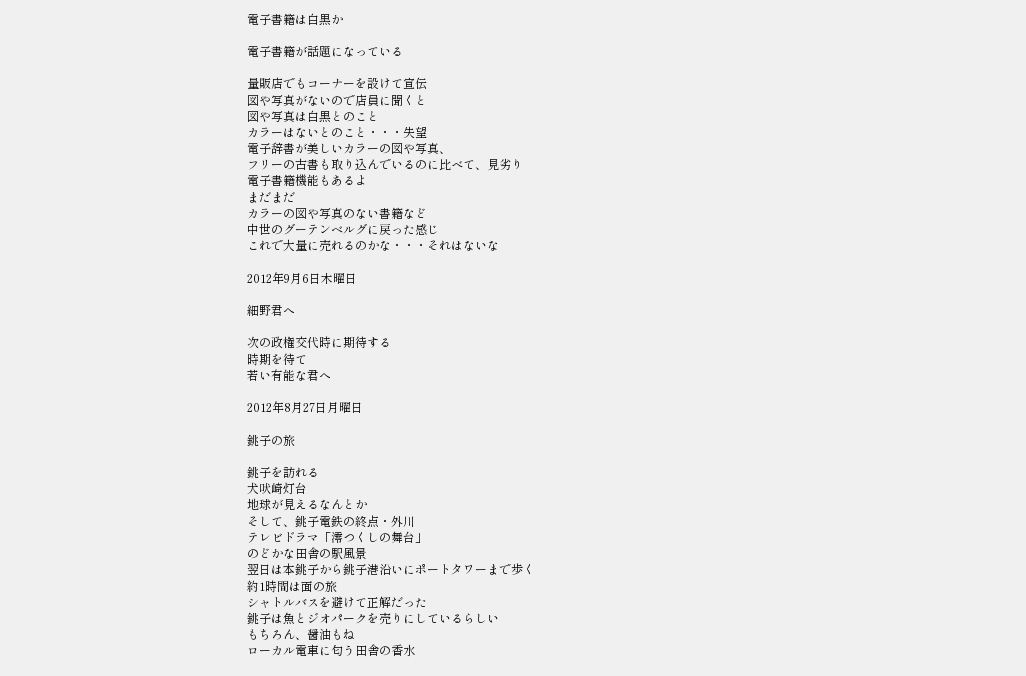電子書籍は白黒か

電子書籍が話題になっている

量販店でもコーナーを設けて宣伝
図や写真がないので店員に聞くと
図や写真は白黒とのこと
カラーはないとのこと・・・失望
電子辞書が美しいカラーの図や写真、
フリーの古書も取り込んでいるのに比べて、見劣り
電子書籍機能もあるよ
まだまだ
カラーの図や写真のない書籍など
中世のグーテンベルグに戻った感じ
これで大量に売れるのかな・・・それはないな

2012年9月6日木曜日

細野君へ

次の政権交代時に期待する
時期を待て
若い有能な君へ

2012年8月27日月曜日

銚子の旅

銚子を訪れる
犬吠崎灯台
地球が見えるなんとか
そして、銚子電鉄の終点・外川
テレビドラマ「澪つくしの舞台」
のどかな田舎の駅風景
翌日は本銚子から銚子港沿いにポートタワーまで歩く
約1時間は面の旅
シャトルバスを避けて正解だった
銚子は魚とジオパークを売りにしているらしい
もちろん、醤油もね
ローカル電車に匂う田舎の香水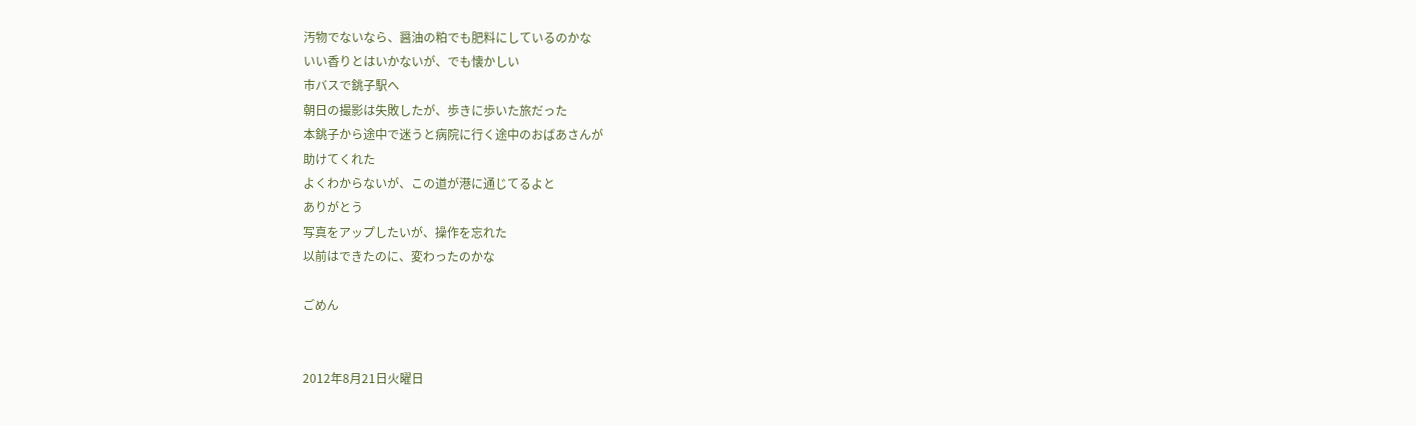汚物でないなら、醤油の粕でも肥料にしているのかな
いい香りとはいかないが、でも懐かしい
市バスで銚子駅へ
朝日の撮影は失敗したが、歩きに歩いた旅だった
本銚子から途中で迷うと病院に行く途中のおばあさんが
助けてくれた
よくわからないが、この道が港に通じてるよと
ありがとう
写真をアップしたいが、操作を忘れた
以前はできたのに、変わったのかな

ごめん


2012年8月21日火曜日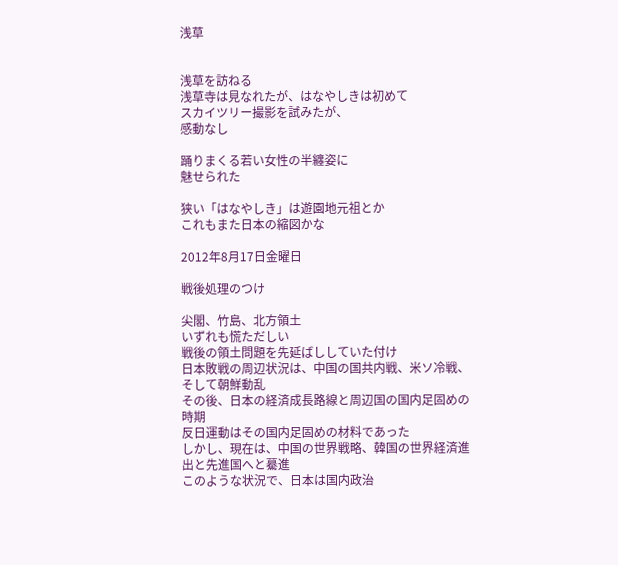浅草


浅草を訪ねる
浅草寺は見なれたが、はなやしきは初めて
スカイツリー撮影を試みたが、
感動なし

踊りまくる若い女性の半纏姿に
魅せられた

狭い「はなやしき」は遊園地元祖とか
これもまた日本の縮図かな

2012年8月17日金曜日

戦後処理のつけ

尖閣、竹島、北方領土
いずれも慌ただしい
戦後の領土問題を先延ばししていた付け
日本敗戦の周辺状況は、中国の国共内戦、米ソ冷戦、そして朝鮮動乱
その後、日本の経済成長路線と周辺国の国内足固めの時期
反日運動はその国内足固めの材料であった
しかし、現在は、中国の世界戦略、韓国の世界経済進出と先進国へと驀進
このような状況で、日本は国内政治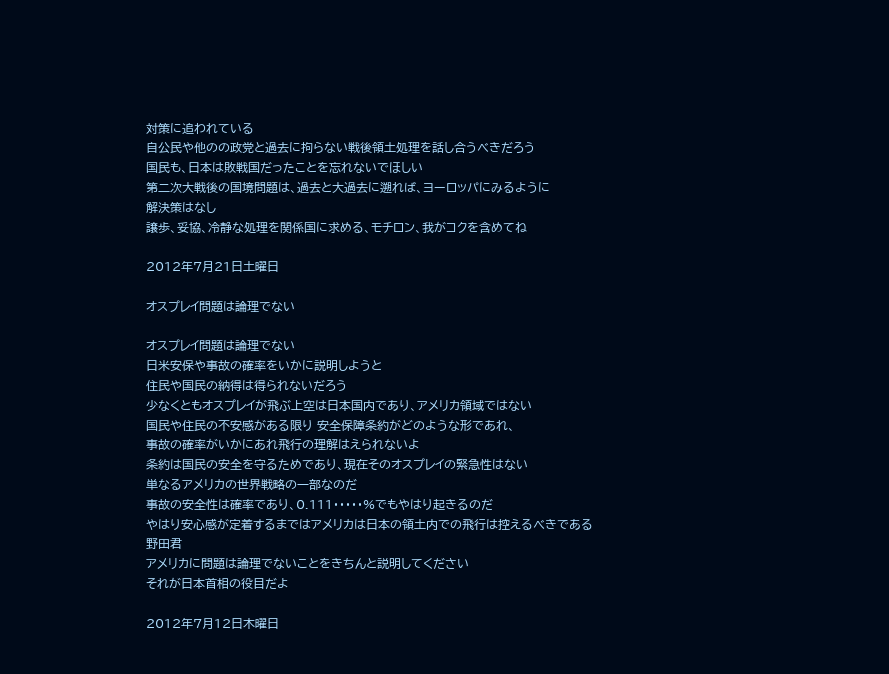対策に追われている
自公民や他のの政党と過去に拘らない戦後領土処理を話し合うべきだろう
国民も、日本は敗戦国だったことを忘れないでほしい
第二次大戦後の国境問題は、過去と大過去に遡れば、ヨーロッパにみるように
解決策はなし
譲歩、妥協、冷静な処理を関係国に求める、モチロン、我がコクを含めてね

2012年7月21日土曜日

オスプレイ問題は論理でない

オスプレイ問題は論理でない
日米安保や事故の確率をいかに説明しようと
住民や国民の納得は得られないだろう
少なくともオスプレイが飛ぶ上空は日本国内であり、アメリカ領域ではない
国民や住民の不安感がある限り 安全保障条約がどのような形であれ、
事故の確率がいかにあれ飛行の理解はえられないよ
条約は国民の安全を守るためであり、現在そのオスプレイの緊急性はない
単なるアメリカの世界戦略の一部なのだ
事故の安全性は確率であり、0.111・・・・・%でもやはり起きるのだ
やはり安心感が定着するまではアメリカは日本の領土内での飛行は控えるべきである
野田君
アメリカに問題は論理でないことをきちんと説明してください
それが日本首相の役目だよ

2012年7月12日木曜日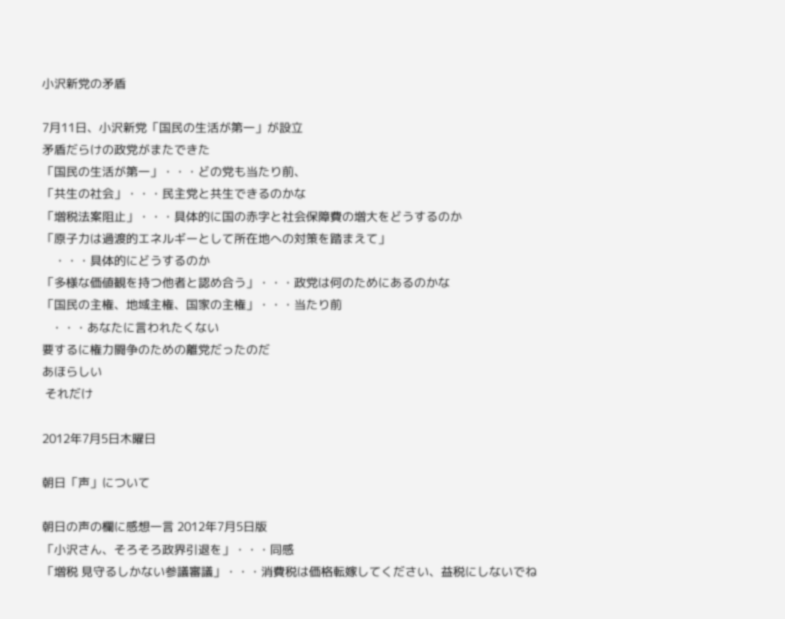小沢新党の矛盾

7月11日、小沢新党「国民の生活が第一」が設立
矛盾だらけの政党がまたできた
「国民の生活が第一」・・・どの党も当たり前、
「共生の社会」・・・民主党と共生できるのかな
「増税法案阻止」・・・具体的に国の赤字と社会保障費の増大をどうするのか
「原子力は過渡的エネルギーとして所在地への対策を踏まえて」
    ・・・具体的にどうするのか
「多様な価値観を持つ他者と認め合う」・・・政党は何のためにあるのかな
「国民の主権、地域主権、国家の主権」・・・当たり前
   ・・・あなたに言われたくない
要するに権力闘争のための離党だったのだ
あほらしい
 それだけ

2012年7月5日木曜日

朝日「声」について

朝日の声の欄に感想一言 2012年7月5日版
「小沢さん、そろそろ政界引退を」・・・同感
「増税 見守るしかない参議審議」・・・消費税は価格転嫁してください、益税にしないでね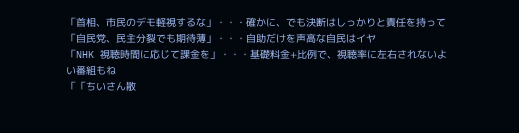「首相、市民のデモ軽視するな」・・・確かに、でも決断はしっかりと責任を持って
「自民党、民主分裂でも期待薄」・・・自助だけを声高な自民はイヤ
「NHK 視聴時間に応じて課金を」・・・基礎料金+比例で、視聴率に左右されないよい番組もね
「「ちいさん散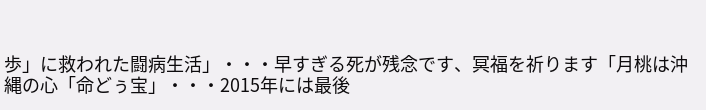歩」に救われた闘病生活」・・・早すぎる死が残念です、冥福を祈ります「月桃は沖縄の心「命どぅ宝」・・・2015年には最後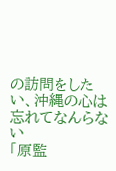の訪問をしたい、沖縄の心は忘れてなんらない
「原監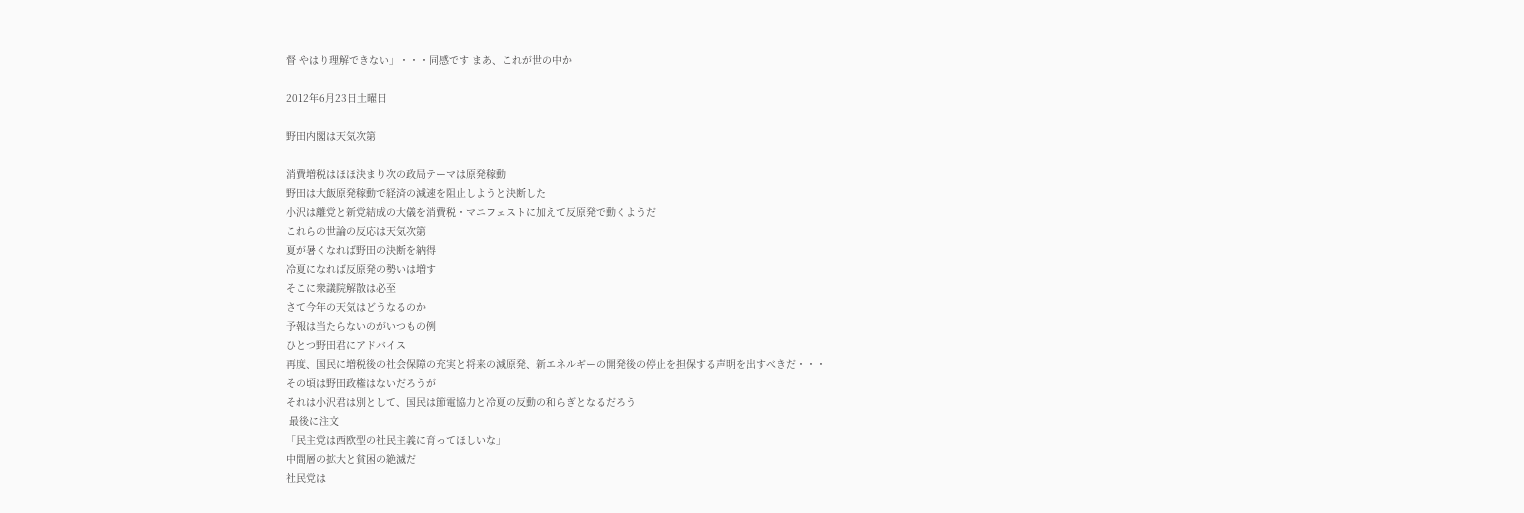督 やはり理解できない」・・・同感です まあ、これが世の中か

2012年6月23日土曜日

野田内閣は天気次第

消費増税はほほ決まり次の政局テーマは原発稼動
野田は大飯原発稼動で経済の減速を阻止しようと決断した
小沢は離党と新党結成の大儀を消費税・マニフェストに加えて反原発で動くようだ
これらの世論の反応は天気次第
夏が暑くなれば野田の決断を納得
冷夏になれば反原発の勢いは増す
そこに衆議院解散は必至
さて今年の天気はどうなるのか
予報は当たらないのがいつもの例
ひとつ野田君にアドバイス
再度、国民に増税後の社会保障の充実と将来の減原発、新エネルギーの開発後の停止を担保する声明を出すべきだ・・・
その頃は野田政権はないだろうが
それは小沢君は別として、国民は節電協力と冷夏の反動の和らぎとなるだろう
 最後に注文
「民主党は西欧型の社民主義に育ってほしいな」
中間層の拡大と貧困の絶滅だ
社民党は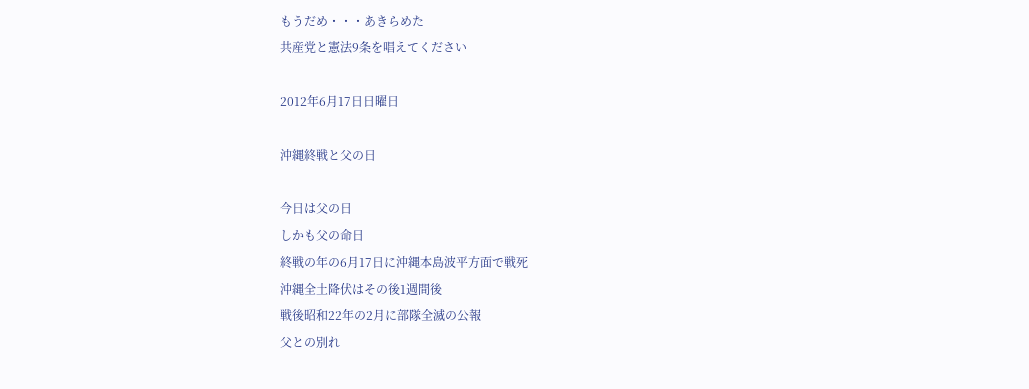もうだめ・・・あきらめた
共産党と憲法9条を唱えてください

2012年6月17日日曜日

沖縄終戦と父の日

今日は父の日
しかも父の命日
終戦の年の6月17日に沖縄本島波平方面で戦死
沖縄全土降伏はその後1週間後
戦後昭和22年の2月に部隊全滅の公報
父との別れ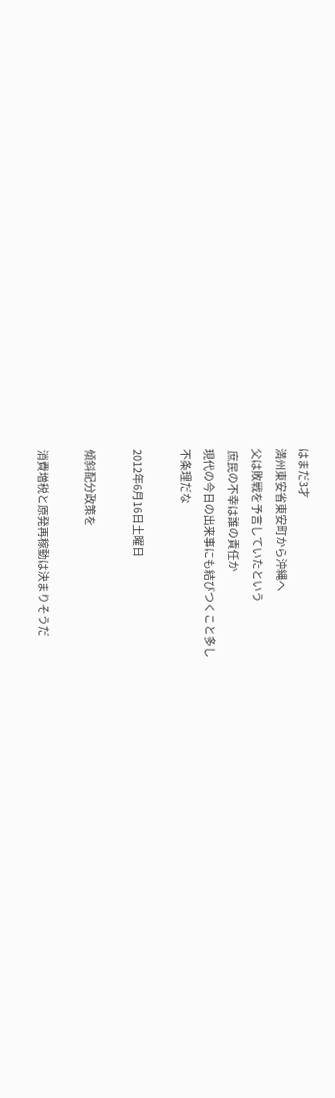はまだ3才
満州東安省東安町から沖縄へ
父は敗戦を予言していたという
 庶民の不幸は誰の責任か
現代の今日の出来事にも結びつくこと多し
不条理だな

2012年6月16日土曜日

傾斜配分政策を

消費増税と原発再稼動は決まりそうだ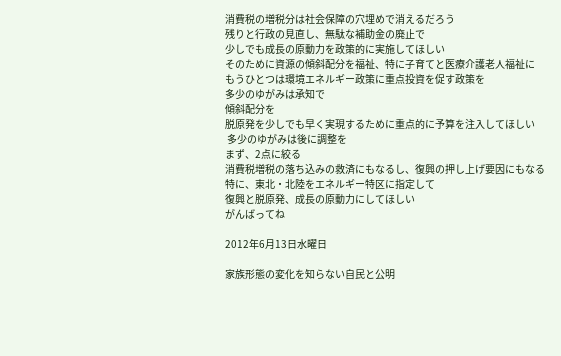消費税の増税分は社会保障の穴埋めで消えるだろう
残りと行政の見直し、無駄な補助金の廃止で
少しでも成長の原動力を政策的に実施してほしい
そのために資源の傾斜配分を福祉、特に子育てと医療介護老人福祉に
もうひとつは環境エネルギー政策に重点投資を促す政策を
多少のゆがみは承知で
傾斜配分を
脱原発を少しでも早く実現するために重点的に予算を注入してほしい
 多少のゆがみは後に調整を
まず、2点に絞る
消費税増税の落ち込みの救済にもなるし、復興の押し上げ要因にもなる
特に、東北・北陸をエネルギー特区に指定して
復興と脱原発、成長の原動力にしてほしい
がんばってね

2012年6月13日水曜日

家族形態の変化を知らない自民と公明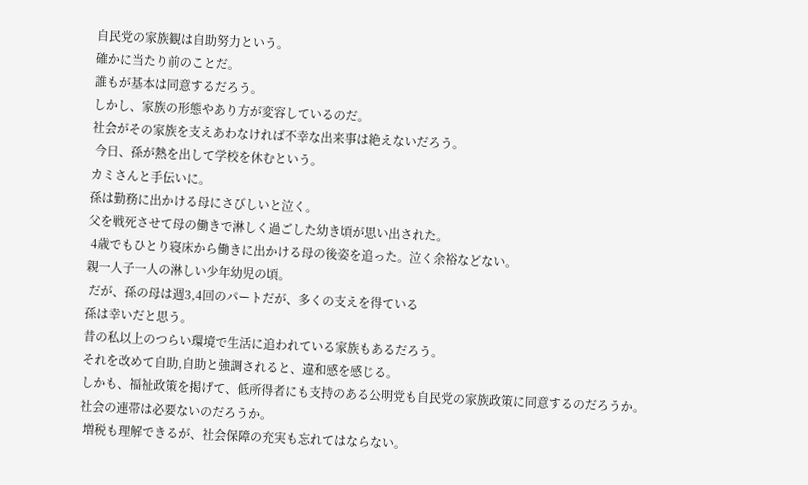自民党の家族観は自助努力という。
確かに当たり前のことだ。
誰もが基本は同意するだろう。
しかし、家族の形態やあり方が変容しているのだ。
社会がその家族を支えあわなければ不幸な出来事は絶えないだろう。
 今日、孫が熱を出して学校を休むという。
カミさんと手伝いに。
孫は勤務に出かける母にさびしいと泣く。
父を戦死させて母の働きで淋しく過ごした幼き頃が思い出された。
 4歳でもひとり寝床から働きに出かける母の後姿を追った。泣く余裕などない。
親一人子一人の淋しい少年幼児の頃。
 だが、孫の母は週3,4回のパートだが、多くの支えを得ている
孫は幸いだと思う。
昔の私以上のつらい環境で生活に追われている家族もあるだろう。
それを改めて自助,自助と強調されると、違和感を感じる。
しかも、福祉政策を掲げて、低所得者にも支持のある公明党も自民党の家族政策に同意するのだろうか。
社会の連帯は必要ないのだろうか。
 増税も理解できるが、社会保障の充実も忘れてはならない。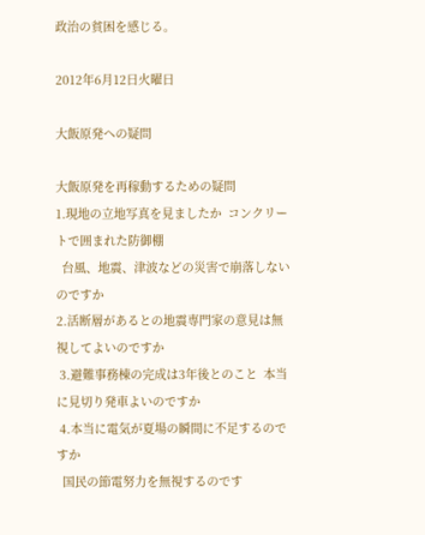政治の貧困を感じる。

2012年6月12日火曜日

大飯原発への疑問

大飯原発を再稼動するための疑問
1.現地の立地写真を見ましたか  コンクリートで囲まれた防御棚
  台風、地震、津波などの災害で崩落しないのですか
2.活断層があるとの地震専門家の意見は無視してよいのですか
 3.避難事務棟の完成は3年後とのこと  本当に見切り発車よいのですか
 4.本当に電気が夏場の瞬間に不足するのですか
  国民の節電努力を無視するのです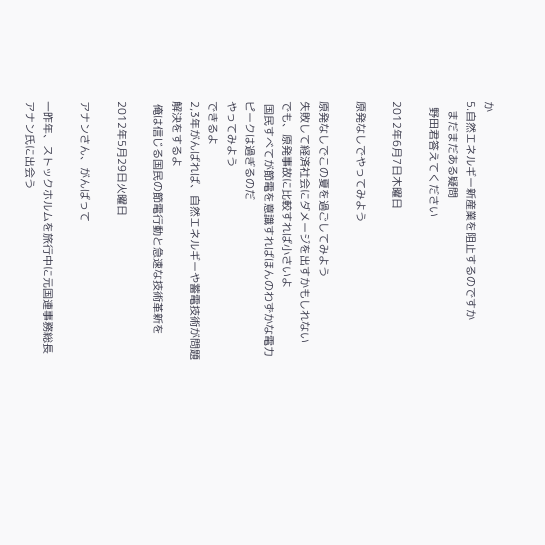か
5.自然エネルギー新産業を阻止するのですか
   まだまだある疑問
  野田君答えてください

2012年6月7日木曜日

原発なしでやってみよう

原発なしでこの夏を過ごしてみよう
失敗して経済社会にダメージを出すかもしれない
でも、原発事故に比較すれば小さいよ
 国民すべてが節電を意識すればほんのわずかな電力ピークは過ぎるのだ
やってみよう
できるよ
2,3年がんばれば、自然エネルギーや蓄電技術が問題解決をするよ
 俺は信じる国民の節電行動と急速な技術革新を

2012年5月29日火曜日

アナンさん、がんばって

一昨年、ストックホルムを旅行中に元国連事務総長アナン氏に出会う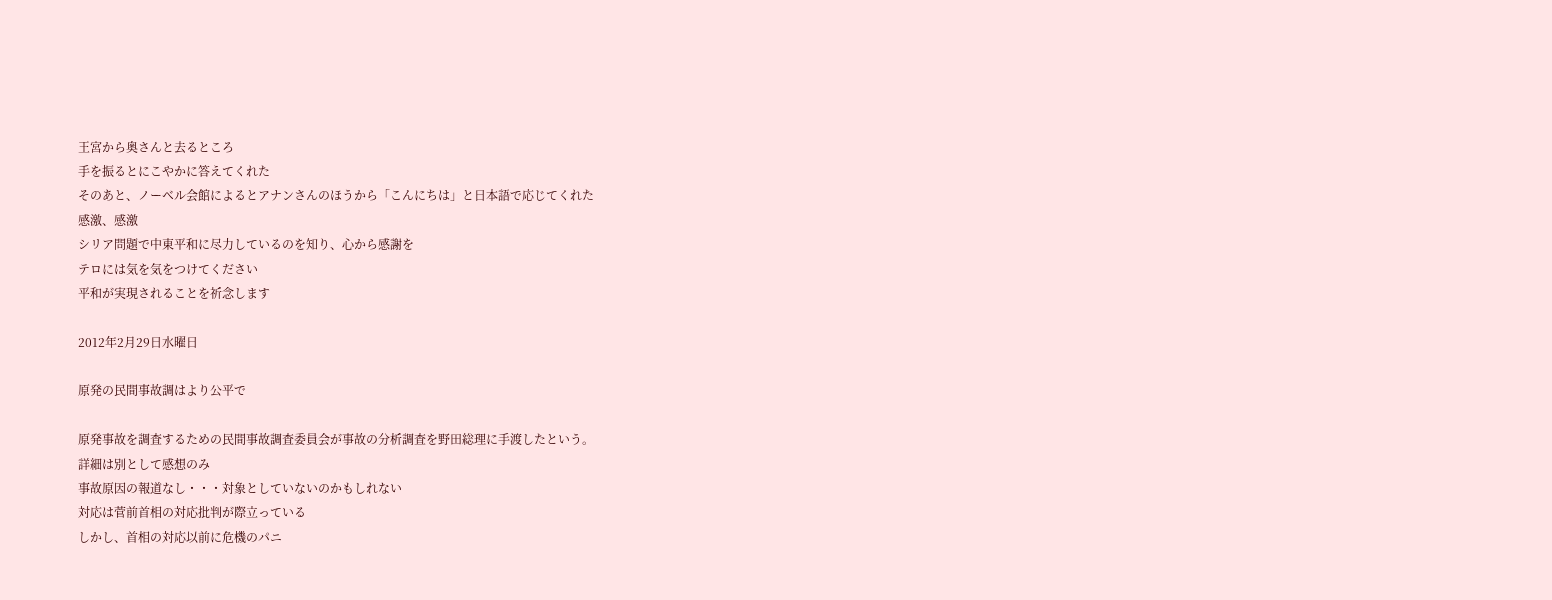王宮から奥さんと去るところ
手を振るとにこやかに答えてくれた
そのあと、ノーベル会館によるとアナンさんのほうから「こんにちは」と日本語で応じてくれた
感激、感激
シリア問題で中東平和に尽力しているのを知り、心から感謝を
テロには気を気をつけてください
平和が実現されることを祈念します

2012年2月29日水曜日

原発の民間事故調はより公平で

原発事故を調査するための民間事故調査委員会が事故の分析調査を野田総理に手渡したという。
詳細は別として感想のみ
事故原因の報道なし・・・対象としていないのかもしれない
対応は菅前首相の対応批判が際立っている
しかし、首相の対応以前に危機のパニ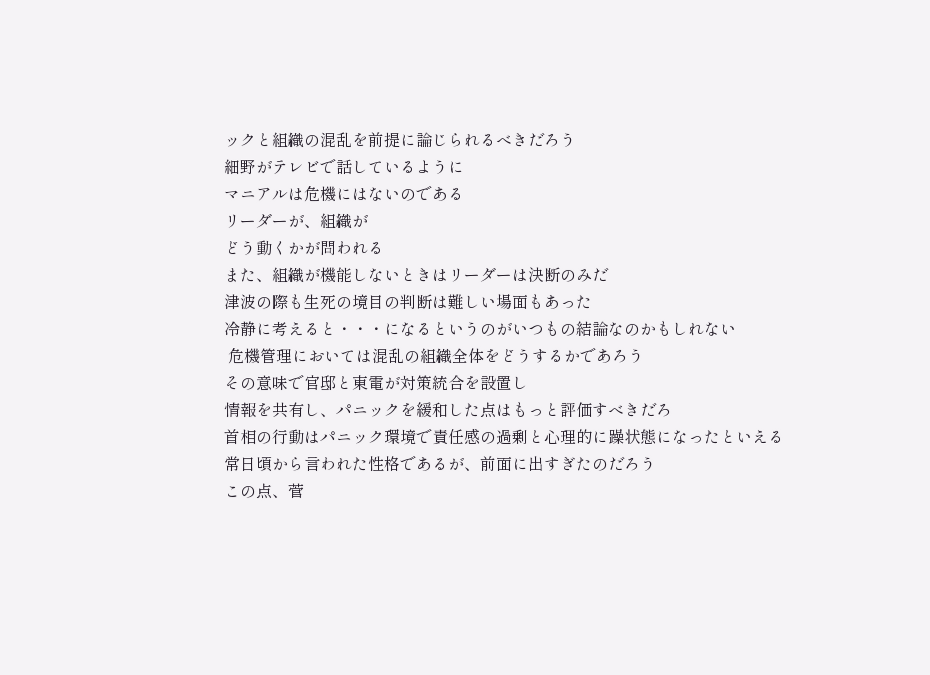ックと組織の混乱を前提に論じられるべきだろう
細野がテレビで話しているように
マニアルは危機にはないのである
リーダーが、組織が
どう動くかが問われる
また、組織が機能しないときはリーダーは決断のみだ
津波の際も生死の境目の判断は難しい場面もあった
冷静に考えると・・・になるというのがいつもの結論なのかもしれない
 危機管理においては混乱の組織全体をどうするかであろう
その意味で官邸と東電が対策統合を設置し
情報を共有し、パニックを緩和した点はもっと評価すべきだろ
首相の行動はパニック環境で責任感の過剰と心理的に躁状態になったといえる
常日頃から言われた性格であるが、前面に出すぎたのだろう
この点、菅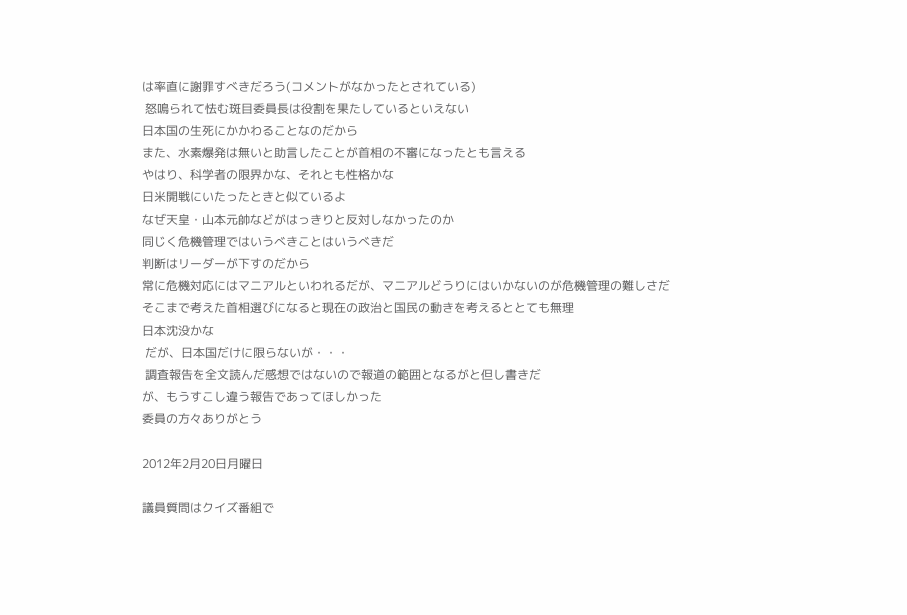は率直に謝罪すべきだろう(コメントがなかったとされている)
 怒鳴られて怯む斑目委員長は役割を果たしているといえない
日本国の生死にかかわることなのだから
また、水素爆発は無いと助言したことが首相の不審になったとも言える
やはり、科学者の限界かな、それとも性格かな
日米開戦にいたったときと似ているよ
なぜ天皇・山本元帥などがはっきりと反対しなかったのか
同じく危機管理ではいうべきことはいうべきだ
判断はリーダーが下すのだから
常に危機対応にはマニアルといわれるだが、マニアルどうりにはいかないのが危機管理の難しさだ
そこまで考えた首相選びになると現在の政治と国民の動きを考えるととても無理
日本沈没かな
 だが、日本国だけに限らないが・・・
 調査報告を全文読んだ感想ではないので報道の範囲となるがと但し書きだ
が、もうすこし違う報告であってほしかった
委員の方々ありがとう

2012年2月20日月曜日

議員質問はクイズ番組で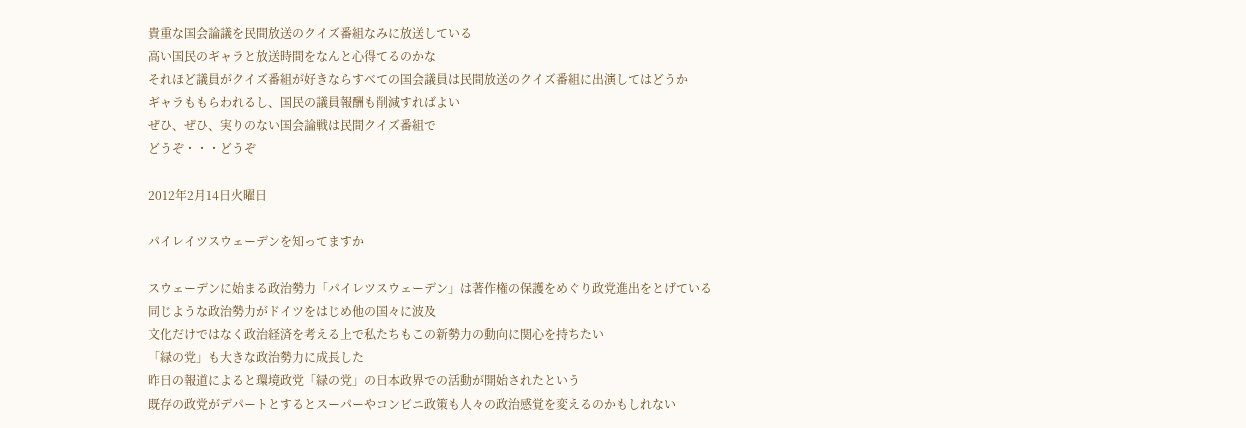貴重な国会論議を民間放送のクイズ番組なみに放送している
高い国民のギャラと放送時間をなんと心得てるのかな
それほど議員がクイズ番組が好きならすべての国会議員は民間放送のクイズ番組に出演してはどうか
ギャラももらわれるし、国民の議員報酬も削減すればよい
ぜひ、ぜひ、実りのない国会論戦は民間クイズ番組で
どうぞ・・・どうぞ

2012年2月14日火曜日

パイレイツスウェーデンを知ってますか

スウェーデンに始まる政治勢力「パイレツスウェーデン」は著作権の保護をめぐり政党進出をとげている
同じような政治勢力がドイツをはじめ他の国々に波及
文化だけではなく政治経済を考える上で私たちもこの新勢力の動向に関心を持ちたい
「緑の党」も大きな政治勢力に成長した
昨日の報道によると環境政党「緑の党」の日本政界での活動が開始されたという
既存の政党がデパートとするとスーパーやコンビニ政策も人々の政治感覚を変えるのかもしれない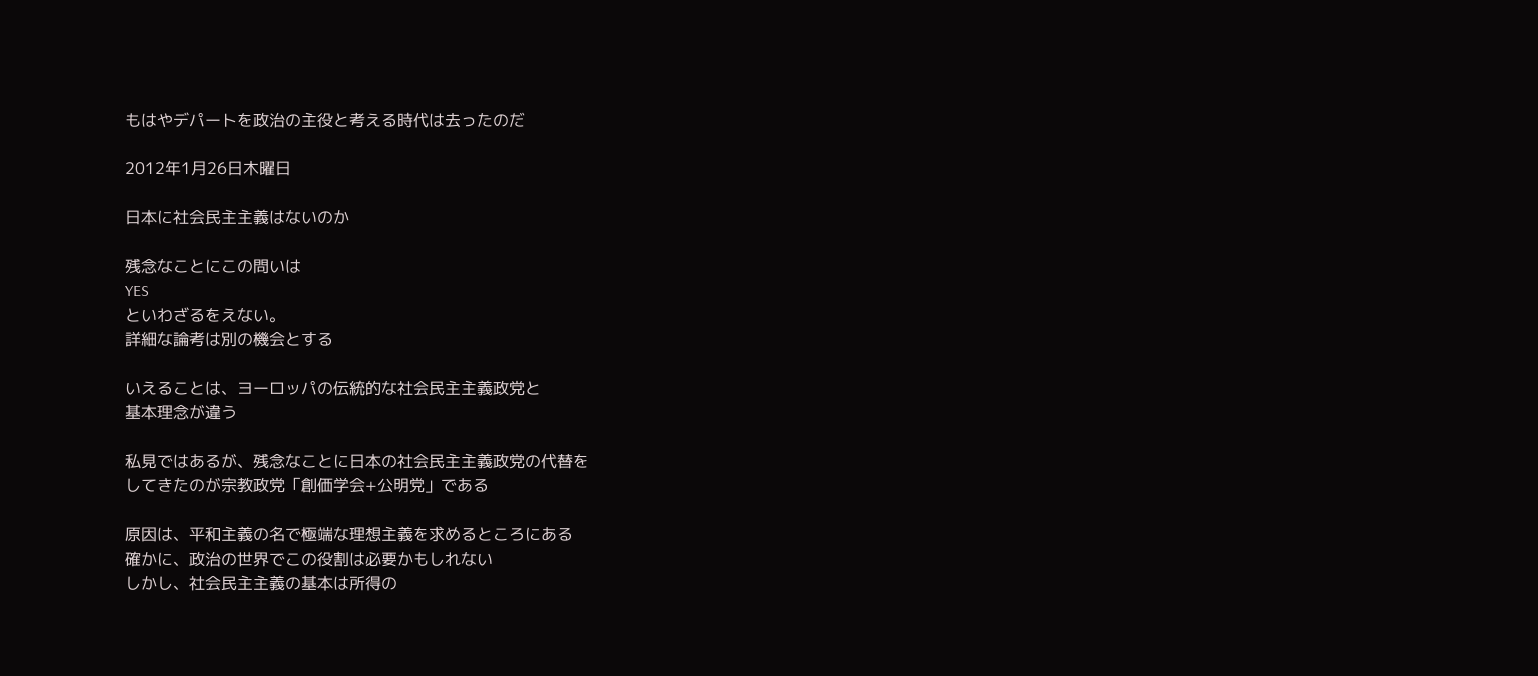もはやデパートを政治の主役と考える時代は去ったのだ

2012年1月26日木曜日

日本に社会民主主義はないのか

残念なことにこの問いは
YES
といわざるをえない。
詳細な論考は別の機会とする

いえることは、ヨーロッパの伝統的な社会民主主義政党と
基本理念が違う

私見ではあるが、残念なことに日本の社会民主主義政党の代替を
してきたのが宗教政党「創価学会+公明党」である

原因は、平和主義の名で極端な理想主義を求めるところにある
確かに、政治の世界でこの役割は必要かもしれない
しかし、社会民主主義の基本は所得の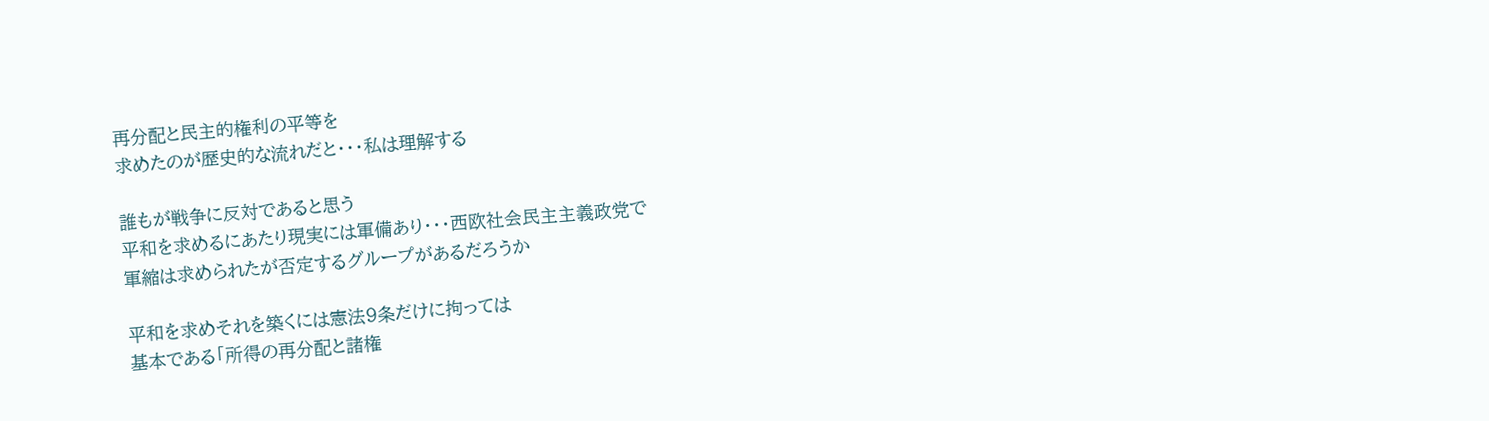再分配と民主的権利の平等を
求めたのが歴史的な流れだと・・・私は理解する

誰もが戦争に反対であると思う
平和を求めるにあたり現実には軍備あり・・・西欧社会民主主義政党で
軍縮は求められたが否定するグループがあるだろうか

平和を求めそれを築くには憲法9条だけに拘っては
基本である「所得の再分配と諸権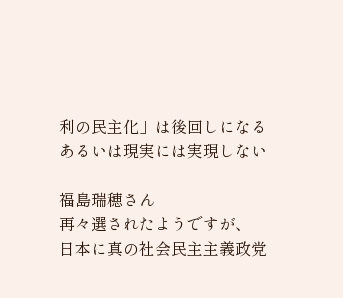利の民主化」は後回しになる
あるいは現実には実現しない

福島瑞穂さん
再々選されたようですが、
日本に真の社会民主主義政党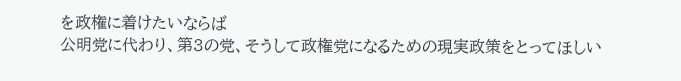を政権に着けたいならば
公明党に代わり、第3の党、そうして政権党になるための現実政策をとってほしい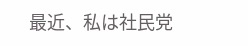最近、私は社民党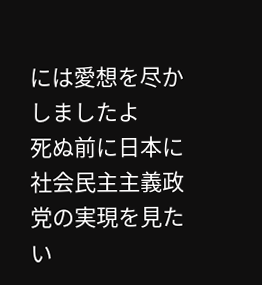には愛想を尽かしましたよ
死ぬ前に日本に社会民主主義政党の実現を見たい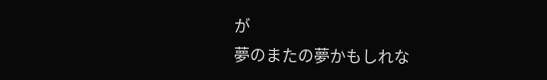が
夢のまたの夢かもしれな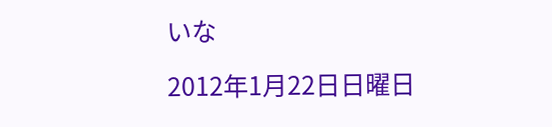いな

2012年1月22日日曜日